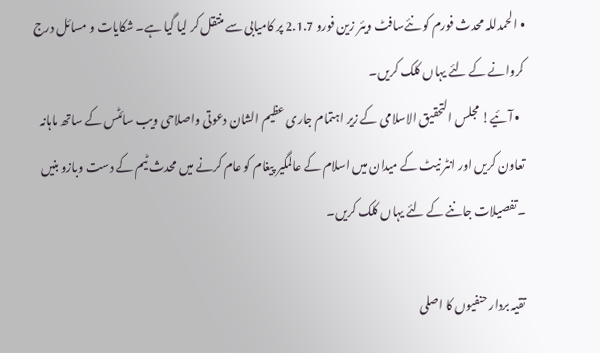• الحمدللہ محدث فورم کو نئےسافٹ ویئر زین فورو 2.1.7 پر کامیابی سے منتقل کر لیا گیا ہے۔ شکایات و مسائل درج کروانے کے لئے یہاں کلک کریں۔
  • آئیے! مجلس التحقیق الاسلامی کے زیر اہتمام جاری عظیم الشان دعوتی واصلاحی ویب سائٹس کے ساتھ ماہانہ تعاون کریں اور انٹر نیٹ کے میدان میں اسلام کے عالمگیر پیغام کو عام کرنے میں محدث ٹیم کے دست وبازو بنیں ۔تفصیلات جاننے کے لئے یہاں کلک کریں۔

تقیہ بردار حنفیوں کا اصلی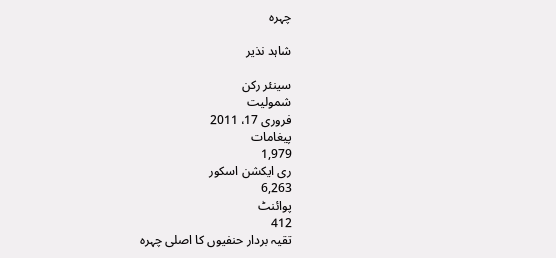چہرہ

شاہد نذیر

سینئر رکن
شمولیت
فروری 17، 2011
پیغامات
1,979
ری ایکشن اسکور
6,263
پوائنٹ
412
تقیہ بردار حنفیوں کا اصلی چہرہ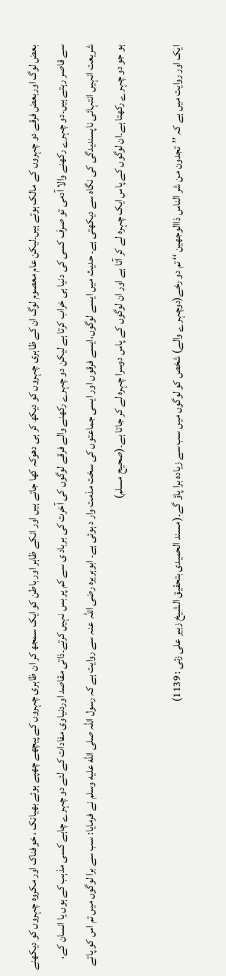بعض لوگ اوربعض فرقے دو چہروں کے مالک ہوتے ہیں۔لیکن عام معصوم لوگ ان کے ظاہری چہروں کو دیکھ کر ہی دھوکہ کھا جاتے ہیں اور انکے ظاہر اور باطن کو ایک سمجھ کر ان ظاہری چہروں کے پیچھے چھپے ہوئے بھیانک ، خوفناک اور مکروہ چہروں کو دیکھنے سے قاصر رہتے ہیں۔دو چہرے رکھنے والا آدمی تو صرف کسی کی دنیا ہی خراب کرتا ہے لیکن دو چہرے رکھنے والے فرقے لوگوں کی آخرت کی برباد ی سے کم پر بس نہیں کرتے۔ذاتی مقاصد اوردنیاوی مفادات کے لئے دو چہرے چاہے کسی مذہب کے ہوں یا انسان کے، شریعت انہیں انتہائی ناپسندیدگی کی نگاہ سے دیکھتی ہے۔ حدیث میں ایسے لوگوں،ایسے فرقوں اور ایسی جماعتوں کی سخت مذمت وار د ہوئی ہے۔ ابوہریرہ رضی اللہ عنہ سے روایت ہے کہ رسول اللہ صلى الله عليه وسلم نے فرمایا: سب سے برا لوگوں میں تم اس کو پاتے ہو جو دو چہرے رکھتا ہے۔ان لوگوں کے پاس ایک چہرہ لے کر آتا ہے اور ان لوگوں کے پاس دوسرا چہرہ لے کر جاتا ہے۔(صحیح مسلم)

ایک اور روایت میں ہے کہ ’’تجدون من شر الناس ذاالوجھین ‘‘ تم دو رخے(دوچہرے والے) شخص کو لوگوں میں سب سے زیادہ برا پاؤ گے۔(مسند الحمیدی بتحقیق الشیخ زبیر علی زئی : 1139)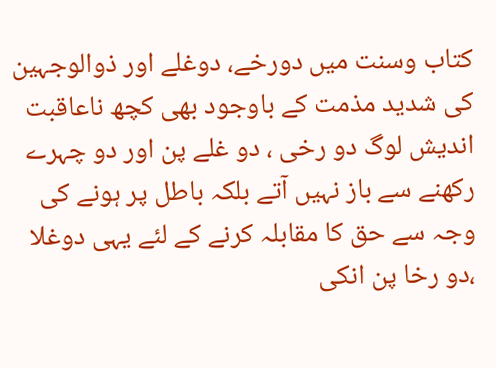کتاب وسنت میں دورخے، دوغلے اور ذوالوجہین کی شدید مذمت کے باوجود بھی کچھ ناعاقبت اندیش لوگ دو رخی ، دو غلے پن اور دو چہرے رکھنے سے باز نہیں آتے بلکہ باطل پر ہونے کی وجہ سے حق کا مقابلہ کرنے کے لئے یہی دوغلا ،دو رخا پن انکی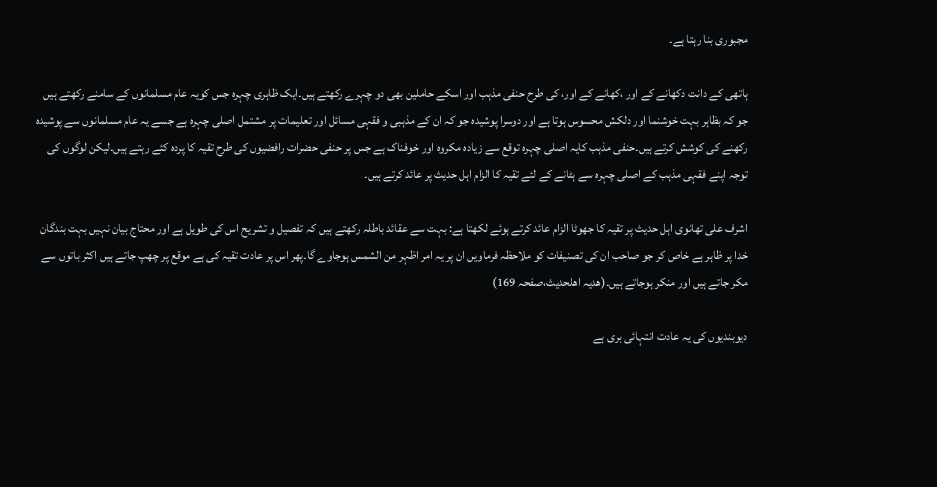مجبوری بنا رہتا ہے۔

ہاتھی کے دانت دکھانے کے اور ،کھانے کے اور، کی طرح حنفی مذہب اور اسکے حاملین بھی دو چہرے رکھتے ہیں۔ایک ظاہری چہرہ جس کویہ عام مسلمانوں کے سامنے رکھتے ہیں جو کہ بظاہر بہت خوشنما اور دلکش محسوس ہوتا ہے اور دوسرا پوشیدہ جو کہ ان کے مذہبی و فقہی مسائل اور تعلیمات پر مشتمل اصلی چہرہ ہے جسے یہ عام مسلمانوں سے پوشیدہ رکھنے کی کوشش کرتے ہیں۔حنفی مذہب کایہ اصلی چہرہ توقع سے زیادہ مکروہ اور خوفناک ہے جس پر حنفی حضرات رافضیوں کی طرح تقیہ کا پردہ کئے رہتے ہیں۔لیکن لوگوں کی توجہ اپنے فقہی مذہب کے اصلی چہرہ سے ہٹانے کے لئے تقیہ کا الزام اہل حدیث پر عائد کرتے ہیں۔

اشرف علی تھانوی اہل حدیث پر تقیہ کا جھوٹا الزام عائد کرتے ہوئے لکھتا ہے: بہت سے عقائد باطلہ رکھتے ہیں کہ تفصیل و تشریح اس کی طویل ہے اور محتاج بیان نہیں بہت بندگان خدا پر ظاہر ہے خاص کر جو صاحب ان کی تصنیفات کو ملاحظہ فرماویں ان پر یہ امر اظہر من الشمس ہوجاوے گا۔پھر اس پر عادت تقیہ کی ہے موقع پر چھپ جاتے ہیں اکثر باتوں سے مکر جاتے ہیں اور منکر ہوجاتے ہیں۔(ھدیہ اھلحدیث،صفحہ 169)

دیوبندیوں کی یہ عادت انتہائی بری ہے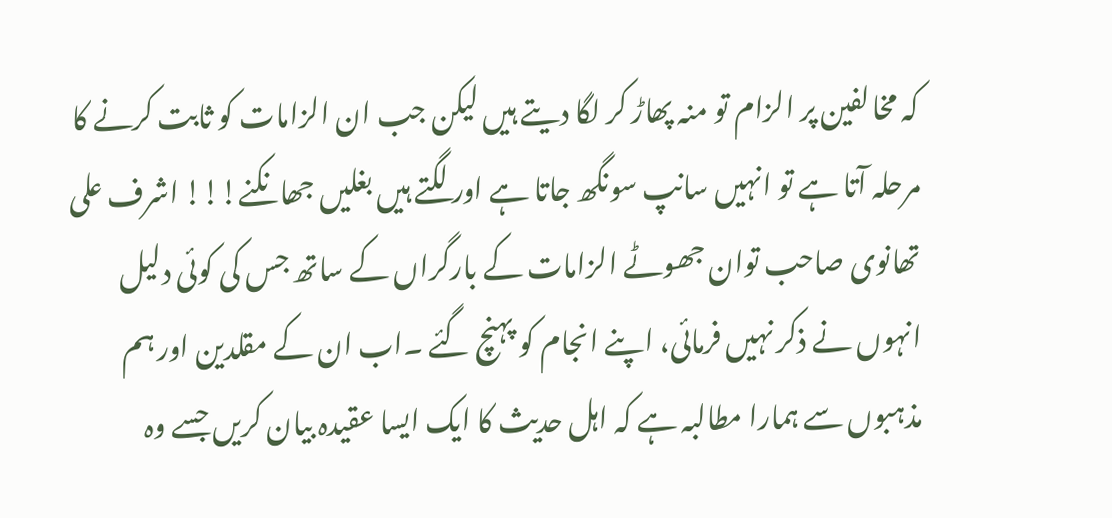کہ مخالفین پر الزام تو منہ پھاڑ کر لگا دیتے ہیں لیکن جب ان الزامات کو ثابت کرنے کا مرحلہ آتا ہے تو انہیں سانپ سونگھ جاتا ہے اور لگتے ہیں بغلیں جھانکنے!!! اشرف علی تھانوی صاحب توان جھوٹے الزامات کے بارگراں کے ساتھ جس کی کوئی دلیل انہوں نے ذکر نہیں فرمائی، اپنے انجام کو پہنچ گئے ۔اب ان کے مقلدین اور ہم مذہبوں سے ہمارا مطالبہ ہے کہ اہل حدیث کا ایک ایسا عقیدہ بیان کریں جسے وہ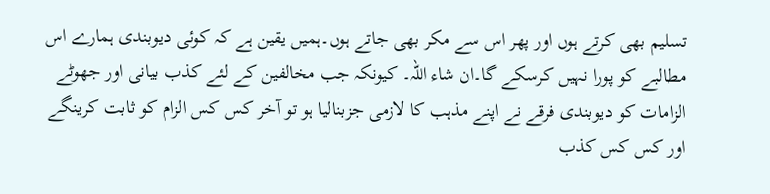تسلیم بھی کرتے ہوں اور پھر اس سے مکر بھی جاتے ہوں۔ہمیں یقین ہے کہ کوئی دیوبندی ہمارے اس مطالبے کو پورا نہیں کرسکے گا۔ان شاء اللہ۔ کیونکہ جب مخالفین کے لئے کذب بیانی اور جھوٹے الزامات کو دیوبندی فرقے نے اپنے مذہب کا لازمی جزبنالیا ہو تو آخر کس کس الزام کو ثابت کرینگے اور کس کس کذب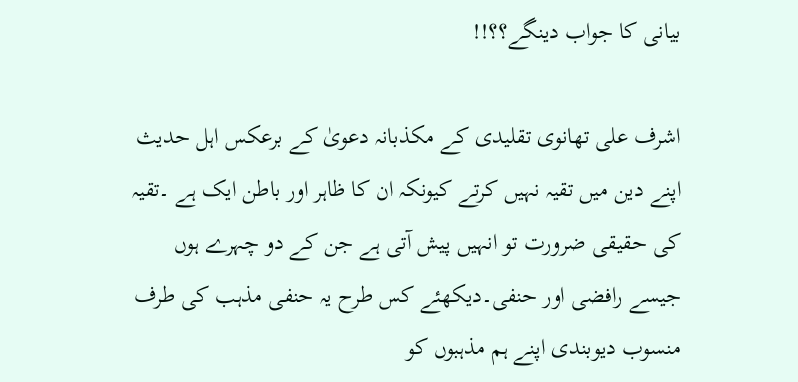بیانی کا جواب دینگے؟؟!!

اشرف علی تھانوی تقلیدی کے مکذبانہ دعویٰ کے برعکس اہل حدیث اپنے دین میں تقیہ نہیں کرتے کیونکہ ان کا ظاہر اور باطن ایک ہے ۔تقیہ کی حقیقی ضرورت تو انہیں پیش آتی ہے جن کے دو چہرے ہوں جیسے رافضی اور حنفی۔دیکھئے کس طرح یہ حنفی مذہب کی طرف منسوب دیوبندی اپنے ہم مذہبوں کو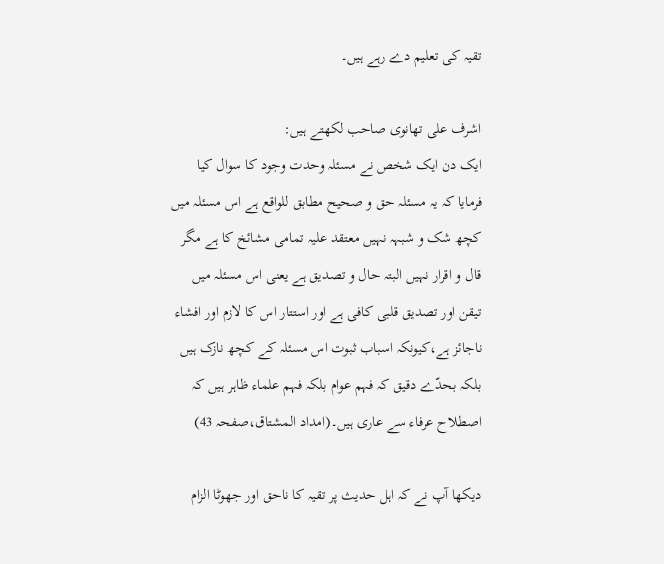تقیہ کی تعلیم دے رہے ہیں۔

اشرف علی تھانوی صاحب لکھتے ہیں:
ایک دن ایک شخص نے مسئلہ وحدت وجود کا سوال کیا فرمایا کہ یہ مسئلہ حق و صحیح مطابق للواقع ہے اس مسئلہ میں کچھ شک و شبہہ نہیں معتقد علیہ تمامی مشائخ کا ہے مگر قال و اقرار نہیں البتہ حال و تصدیق ہے یعنی اس مسئلہ میں تیقن اور تصدیق قلبی کافی ہے اور استتار اس کا لازم اور افشاء ناجائز ہے،کیونکہ اسباب ثبوت اس مسئلہ کے کچھ نازک ہیں بلکہ بحدّے دقیق کہ فہم عوام بلکہ فہم علماء ظاہر ہیں کہ اصطلاح عرفاء سے عاری ہیں۔(امداد المشتاق،صفحہ 43)

دیکھا آپ نے کہ اہل حدیث پر تقیہ کا ناحق اور جھوٹا الزام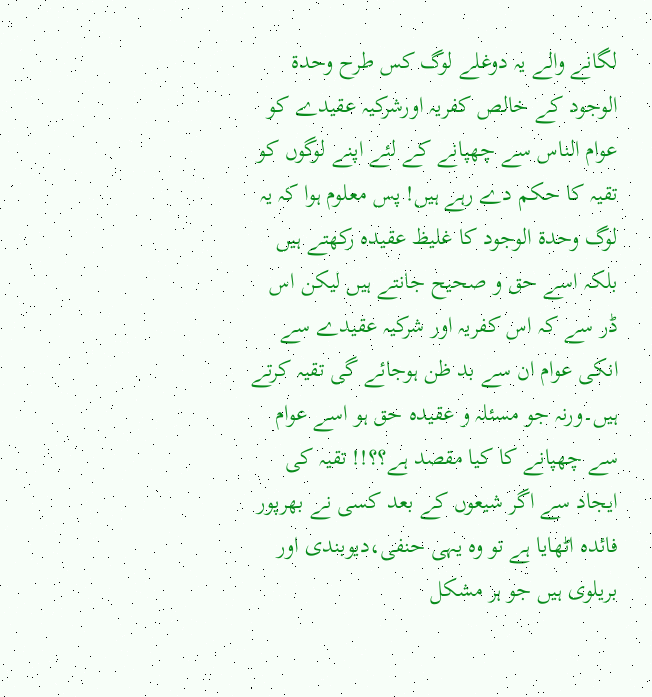لگانے والے یہ دوغلے لوگ کس طرح وحدۃ الوجود کے خالص کفریہ اورشرکیہ عقیدے کو عوام الناس سے چھپانے کے لئے اپنے لوگوں کو تقیہ کا حکم دے رہے ہیں! پس معلوم ہوا کہ یہ لوگ وحدۃ الوجود کا غلیظ عقیدہ رکھتے ہیں بلکہ اسے حق و صحیح جانتے ہیں لیکن اس ڈر سے کہ اس کفریہ اور شرکیہ عقیدے سے انکی عوام ان سے بد ظن ہوجائے گی تقیہ کرتے ہیں۔ورنہ جو مسئلہ و عقیدہ حق ہو اسے عوام سے چھپانے کا کیا مقصد ہے؟؟!! تقیہ کی ایجاد سے اگر شیعوں کے بعد کسی نے بھرپور فائدہ اٹھایا ہے تو وہ یہی حنفی،دیوبندی اور بریلوی ہیں جو ہر مشکل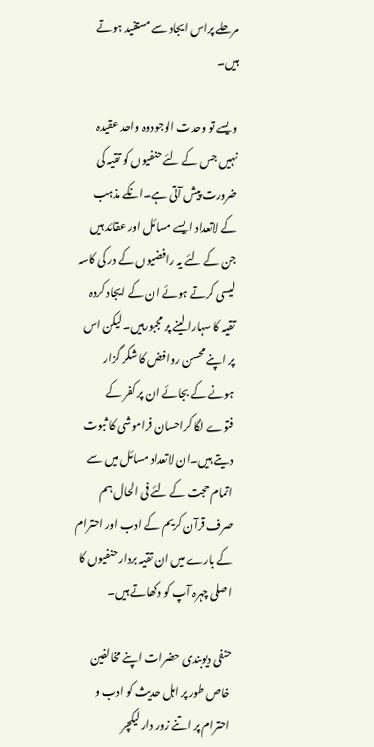مرحلے پراس ایجاد سے مستفید ہوتے ہیں۔

ویسے تو وحدت الوجودوہ واحد عقیدہ نہیں جس کے لئے حنفیوں کو تقیہ کی ضرورت پیش آتی ہے۔انکے مذہب کے لاتعداد ایسے مسائل اور عقائد ہیں جن کے لئے یہ رافضیوں کے در کی کاسہ لیسی کرتے ہوئے ان کے ایجاد کردہ تقیہ کا سہارا لینے پر مجبورہیں۔لیکن اس پر اپنے محسن روافض کا شکر گزار ہونے کے بجائے ان پر کفر کے فتوے لگا کراحسان فراموشی کا ثبوت دیتے ہیں۔ان لاتعداد مسائل میں سے اتمام حجت کے لئے فی الحال ہم صرف قرآن کریم کے ادب اور احترام کے بارے میں ان تقیہ بردار حنفیوں کا اصلی چہرہ آپ کو دکھاتے ہیں۔

حنفی دیوبندی حضرات اپنے مخالفین خاص طور پر اہل حدیث کو ادب و احترام پر اتنے زور دار لیکچر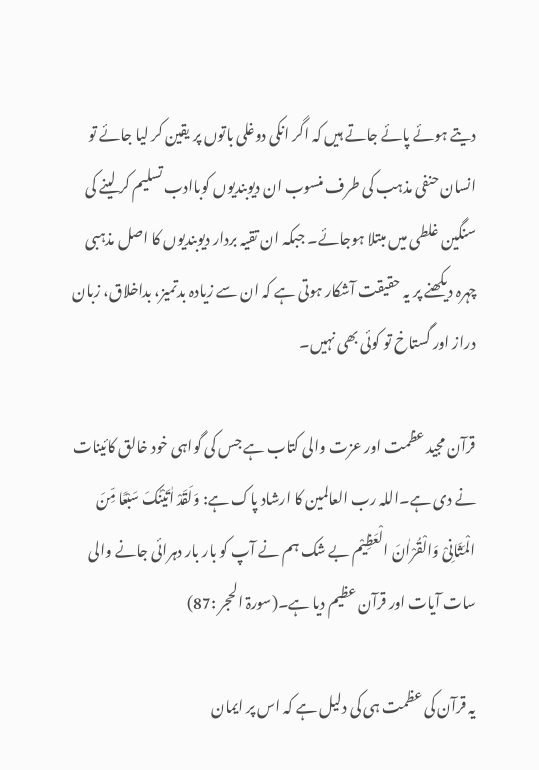دیتے ہوئے پائے جاتے ہیں کہ اگر انکی دوغلی باتوں پر یقین کر لیا جائے تو انسان حنفی مذہب کی طرف منسوب ان دیوبندیوں کوباادب تسلیم کر لینے کی سنگین غلطی میں مبتلا ہوجائے۔ جبکہ ان تقیہ بردار دیوبندیوں کا اصل مذہبی چہرہ دیکھنے پر یہ حقیقت آشکار ہوتی ہے کہ ان سے زیادہ بدتمیز، بداخلاق، زبان دراز اور گستاخ تو کوئی بھی نہیں۔

قرآن مجید عظمت اور عزت والی کتاب ہے جس کی گواہی خود خالق کائینات نے دی ہے۔اللہ رب العالمین کا ارشاد پاک ہے: وَلَقَدْ اٰتَیْنٰکَ سَبْعًا مِّنَ الْمَثَانِیْ وَالْقُرْاٰنَ الْعَظِیْم بے شک ہم نے آپ کو بار بار دہرائی جانے والی سات آیات اور قرآن عظیم دیا ہے۔(سورۃ الحجر :87)

یہ قرآن کی عظمت ہی کی دلیل ہے کہ اس پر ایمان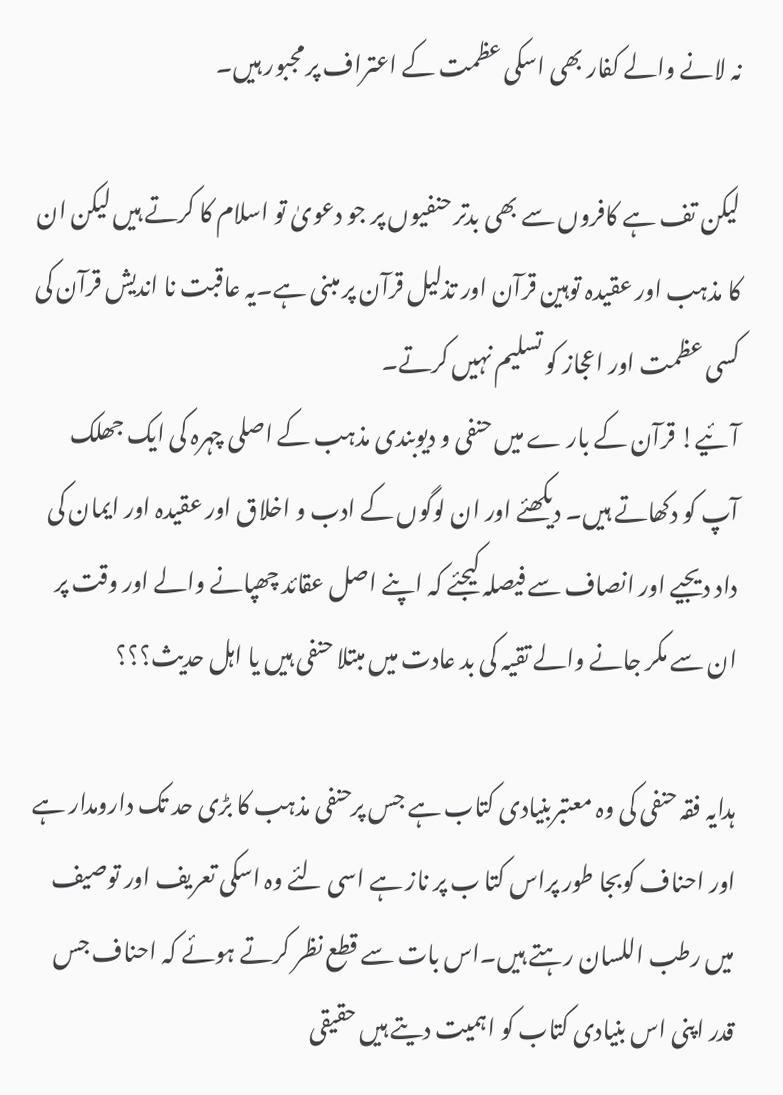نہ لانے والے کفار بھی اسکی عظمت کے اعتراف پر مجبور ہیں۔

لیکن تف ہے کافروں سے بھی بدتر حنفیوں پر جو دعویٰ تو اسلام کا کرتے ہیں لیکن ان کا مذہب اور عقیدہ توہین قرآن اور تذلیل قرآن پر مبنی ہے۔یہ عاقبت نا اندیش قرآن کی کسی عظمت اور اعجاز کو تسلیم نہیں کرتے۔
آئیے! قرآن کے بار ے میں حنفی و دیوبندی مذہب کے اصلی چہرہ کی ایک جھلک آپ کو دکھاتے ہیں۔ دیکھئے اور ان لوگوں کے ادب و اخلاق اور عقیدہ اور ایمان کی داد دیجیے اور انصاف سے فیصلہ کیجئے کہ اپنے اصل عقائد چھپانے والے اور وقت پر ان سے مکر جانے والے تقیہ کی بد عادت میں مبتلا حنفی ہیں یا اہل حدیث؟؟؟

ہدایہ فقہ حنفی کی وہ معتبربنیادی کتاب ہے جس پرحنفی مذہب کا بڑی حد تک دارومدار ہے اور احناف کوبجا طور پراس کتا ب پر ناز ہے اسی لئے وہ اسکی تعریف اور توصیف میں رطب اللسان رہتے ہیں۔اس بات سے قطع نظر کرتے ہوئے کہ احناف جس قدر اپنی اس بنیادی کتاب کو اہمیت دیتے ہیں حقیقی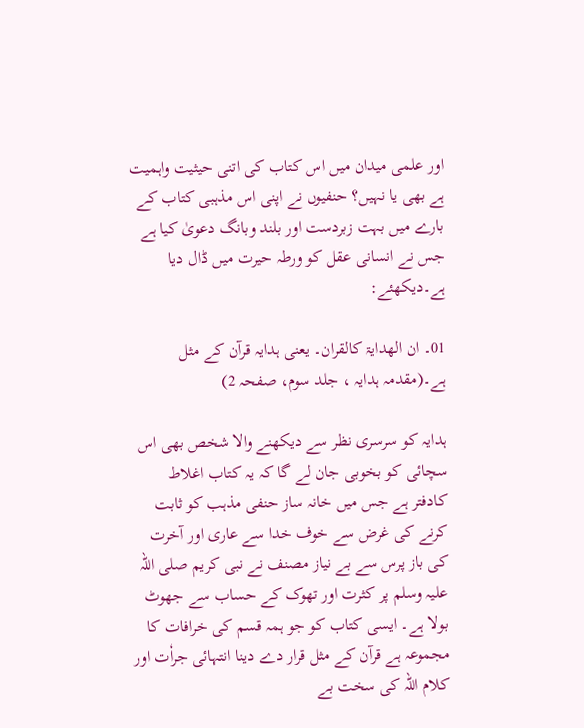اور علمی میدان میں اس کتاب کی اتنی حیثیت واہمیت ہے بھی یا نہیں؟ حنفیوں نے اپنی اس مذہبی کتاب کے بارے میں بہت زبردست اور بلند وبانگ دعویٰ کیا ہے جس نے انسانی عقل کو ورطہ حیرت میں ڈال دیا ہے۔دیکھئے:

01۔ ان الھدایۃ کالقران۔ یعنی ہدایہ قرآن کے مثل ہے۔(مقدمہ ہدایہ ، جلد سوم، صفحہ 2)

ہدایہ کو سرسری نظر سے دیکھنے والا شخص بھی اس سچائی کو بخوبی جان لے گا کہ یہ کتاب اغلاط کادفتر ہے جس میں خانہ ساز حنفی مذہب کو ثابت کرنے کی غرض سے خوف خدا سے عاری اور آخرت کی باز پرس سے بے نیاز مصنف نے نبی کریم صلی اللہ علیہ وسلم پر کثرت اور تھوک کے حساب سے جھوٹ بولا ہے۔ ایسی کتاب کو جو ہمہ قسم کی خرافات کا مجموعہ ہے قرآن کے مثل قرار دے دینا انتہائی جراٗت اور کلام اللہ کی سخت بے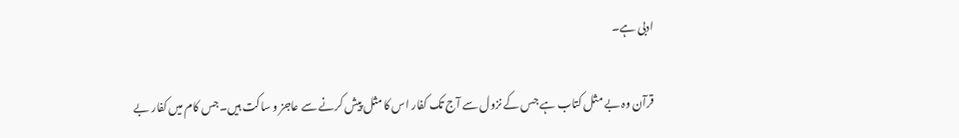ادبی ہے۔

قرآن وہ بے مثل کتاب ہے جس کے نزول سے آج تک کفار اس کا مثل پیش کرنے سے عاجز و ساکت ہیں۔جس کام میں کفار بے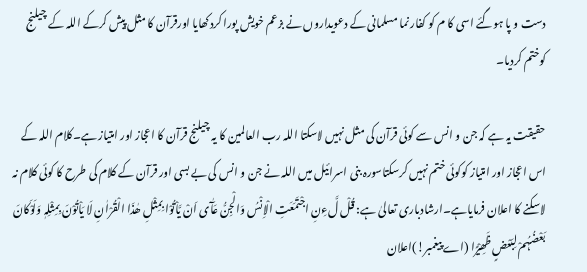دست و پا ہوگئے اسی کا م کو کفار نما مسلمانی کے دعویداروں نے بزعم خویش پورا کردکھایا اورقرآن کا مثل پیش کرکے اللہ کے چیلنج کوختم کردیا۔

حقیقت یہ ہے کہ جن و انس سے کوئی قرآن کی مثل نہیں لاسکتا اللہ رب العالمین کا یہ چیلنج قرآن کا اعجاز اور امتیاز ہے۔کلام اللہ کے اس اعجاز اور امتیاز کوکوئی ختم نہیں کرسکتاسورہ بنی اسرائیل میں اللہ نے جن و انس کی بے بسی اور قرآن کے کلام کی طرح کا کوئی کلام نہ لاسکنے کا اعلان فرمایاہے۔ارشادباری تعالیٰ ہے: قُلْ لَّءِنِ اجْتَمَعَتِ الْاِنْسُ وَالْجِنُّ عَآٰی اَنْ یَّاْتُوْا بِمِثْلِ ھٰذَا الْقُرْاٰنِ لَا یَاْتُوْنَ بِمِثْلِہٖ وَلَوْکَانَ بَعْضُہُمْ لِبَعْضٍ ظَھِیْرًا (اے پیغمبر!)اعلان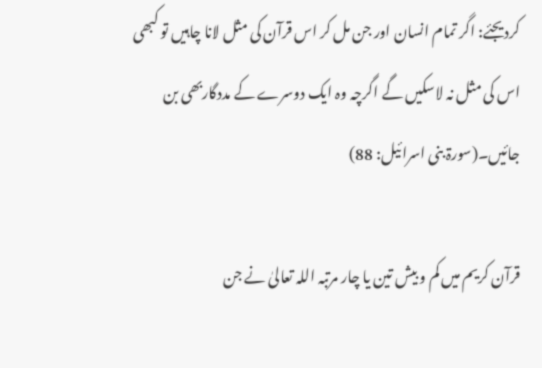کردیجئے: اگر تمام انسان اور جن مل کر اس قرآن کی مثل لانا چاہیں تو کبھی اس کی مثل نہ لاسکیں گے اگرچہ وہ ایک دوسرے کے مددگاربھی بن جائیں۔(سورۃ بنی اسرائیل: 88)

قرآن کریم میں کم و بیش تین یا چار مرتبہ اللہ تعالیٰ نے جن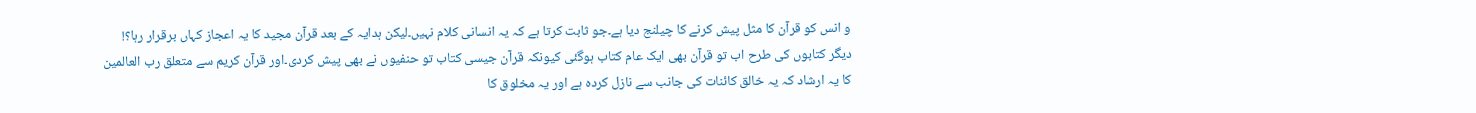و انس کو قرآن کا مثل پیش کرنے کا چیلنج دیا ہے۔جو ثابت کرتا ہے کہ یہ انسانی کلام نہیں۔لیکن ہدایہ کے بعد قرآن مجید کا یہ اعجاز کہاں برقرار رہا؟! دیگر کتابوں کی طرح اب تو قرآن بھی ایک عام کتاب ہوگئی کیونکہ قرآن جیسی کتاب تو حنفیوں نے بھی پیش کردی۔اور قرآن کریم سے متعلق رب العالمین کا یہ ارشاد کہ یہ خالق کائنات کی جانب سے نازل کردہ ہے اور یہ مخلوق کا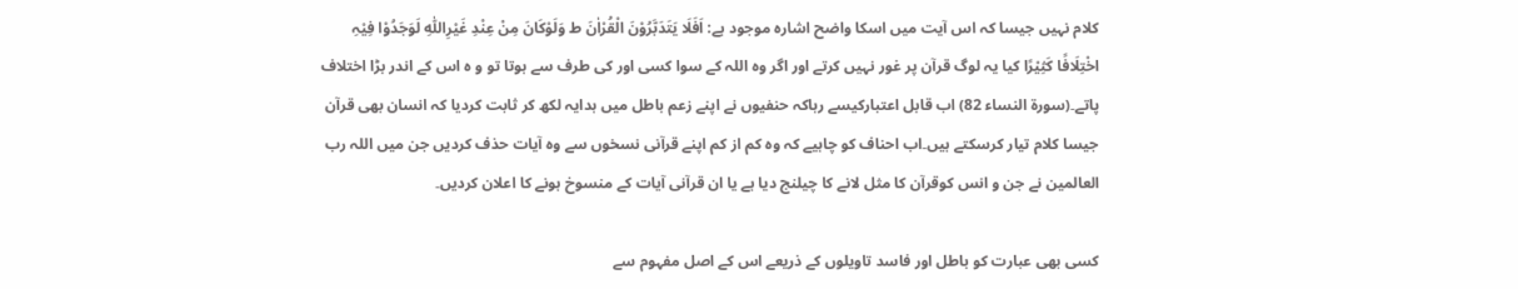کلام نہیں جیسا کہ اس آیت میں اسکا واضح اشارہ موجود ہے: اَفَلَا یَتَدَبَّرُوْنَ الْقُرْاٰنَ ط وَلَوْکَانَ مِنْ عِنْدِ غَیْرِاللّٰہِ لَوَجَدُوْا فِیْہِ اخْتِلَافًا کَثِیْرًا کیا یہ لوگ قرآن پر غور نہیں کرتے اور اگر وہ اللہ کے سوا کسی اور کی طرف سے ہوتا تو و ہ اس کے اندر بڑا اختلاف پاتے۔(سورۃ النساء 82) اب قابل اعتبارکیسے رہاکہ حنفیوں نے اپنے زعم باطل میں ہدایہ لکھ کر ثابت کردیا کہ انسان بھی قرآن جیسا کلام تیار کرسکتے ہیں۔اب احناف کو چاہیے کہ وہ کم از کم اپنے قرآنی نسخوں سے وہ آیات حذف کردیں جن میں اللہ رب العالمین نے جن و انس کوقرآن کا مثل لانے کا چیلنج دیا ہے یا ان قرآنی آیات کے منسوخ ہونے کا اعلان کردیں۔

کسی بھی عبارت کو باطل اور فاسد تاویلوں کے ذریعے اس کے اصل مفہوم سے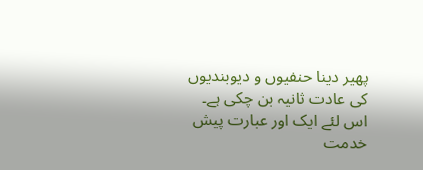پھیر دینا حنفیوں و دیوبندیوں کی عادت ثانیہ بن چکی ہے۔ اس لئے ایک اور عبارت پیش خدمت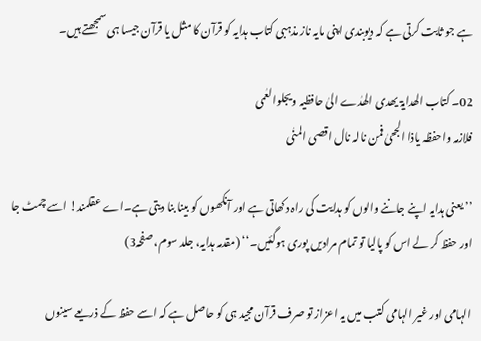ہے جو ثابت کرتی ہے کہ دیوبندی اپنی مایہ ناز مذہبی کتاب ہدایہ کو قرآن کا مثل یا قرآن جیسا ہی سمجھتے ہیں۔

02۔ کتاب الھدایۃ یھدی الھدٰے الیٰ حافظیہ ویجلوالعٰمی
فلازمہ واحفظہ یاذا الجحیٰ فمن نالہ نال اقصی المنٰی

’’یعنی ہدایہ اپنے جاننے والوں کو ہدایت کی راہ دکھاتی ہے اور آنکھوں کو بینا بنا دیتی ہے۔اے عقلمند! اسے چمٹ جا اور حفظ کر لے اس کو پالیا تو تمام مرادیں پوری ہوگئیں۔‘‘ (مقدمہ ہدایہ، جلد سوم، صفحہ3)

الہامی اور غیر الہامی کتب میں یہ اعزاز تو صرف قرآن مجید ہی کو حاصل ہے کہ اسے حفظ کے ذریعے سینوں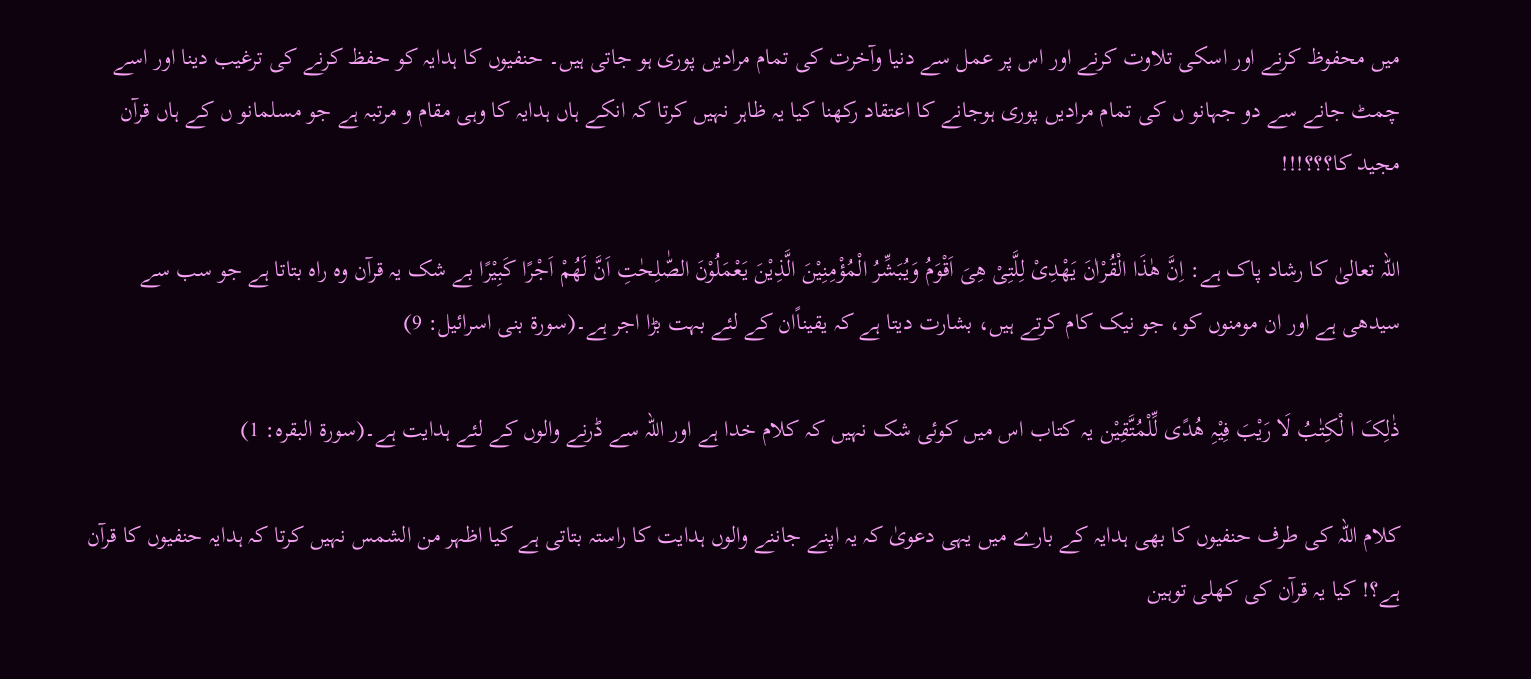میں محفوظ کرنے اور اسکی تلاوت کرنے اور اس پر عمل سے دنیا وآخرت کی تمام مرادیں پوری ہو جاتی ہیں۔ حنفیوں کا ہدایہ کو حفظ کرنے کی ترغیب دینا اور اسے چمٹ جانے سے دو جہانو ں کی تمام مرادیں پوری ہوجانے کا اعتقاد رکھنا کیا یہ ظاہر نہیں کرتا کہ انکے ہاں ہدایہ کا وہی مقام و مرتبہ ہے جو مسلمانو ں کے ہاں قرآن مجید کا؟؟؟!!!

اللہ تعالیٰ کا رشاد پاک ہے: اِنَّ ھٰذَا الْقُرْاٰنَ یَھْدِیْ لِلَّتِیْ ھِیَ اَقْوَمُ وَیُبَشِّرُ الْمُؤْمِنِیْنَ الَّذِیْنَ یَعْمَلُوْنَ الصّٰلِحٰتِ اَنَّ لَھُمْ اَجْرًا کَبِیْرًا بے شک یہ قرآن وہ راہ بتاتا ہے جو سب سے سیدھی ہے اور ان مومنوں کو، جو نیک کام کرتے ہیں، بشارت دیتا ہے کہ یقیناًان کے لئے بہت بڑا اجر ہے۔(سورۃ بنی اسرائیل: 9)

ذٰلِکَ ا لْکِتٰبُ لَا رَیْبَ فِیْہِ ھُدًی لِّلْمُتَّقِیْن یہ کتاب اس میں کوئی شک نہیں کہ کلام خدا ہے اور اللہ سے ڈرنے والوں کے لئے ہدایت ہے۔(سورۃ البقرہ: 1)

کلام اللہ کی طرف حنفیوں کا بھی ہدایہ کے بارے میں یہی دعویٰ کہ یہ اپنے جاننے والوں ہدایت کا راستہ بتاتی ہے کیا اظہر من الشمس نہیں کرتا کہ ہدایہ حنفیوں کا قرآن ہے؟! کیا یہ قرآن کی کھلی توہین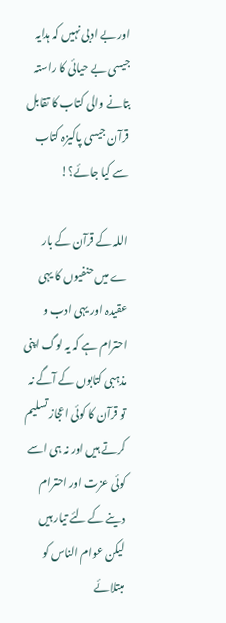اور بے ادبی نہیں کہ ہدایہ جیسی بے حیائی کا راستہ بتانے والی کتاب کا تقابل قرآن جیسی پاکیزہ کتاب سے کیا جائے؟!

اللہ کے قرآن کے بار ے میں حنفیوں کا یہی عقیدہ اور یہی ادب و احترام ہے کہ یہ لوگ اپنی مذہبی کتابوں کے آگے نہ تو قرآن کا کوئی اعجاز تسلیم کرتے ہیں اور نہ ہی اسے کوئی عزت اور احترام دینے کے لئے تیار ہیں لیکن عوام الناس کو مبتلائے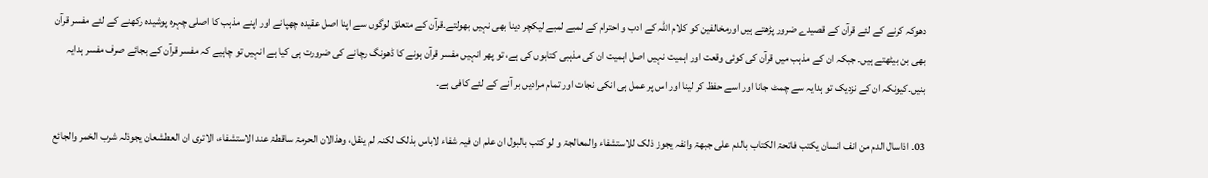دھوکہ کرنے کے لئے قرآن کے قصیدے ضرور پڑھتے ہیں اورمخالفین کو کلام اللہ کے ادب و احترام کے لمبے لمبے لیکچر دینا بھی نہیں بھولتے۔قرآن کے متعلق لوگوں سے اپنا اصل عقیدہ چھپانے اور اپنے مذہب کا اصلی چہرہ پوشیدہ رکھنے کے لئے مفسر قرآن بھی بن بیٹھتے ہیں۔ جبکہ ان کے مذہب میں قرآن کی کوئی وقعت اور اہمیت نہیں اصل اہمیت ان کی مذہبی کتابوں کی ہے، تو پھر انہیں مفسر قرآن ہونے کا ڈھونگ رچانے کی ضرورت ہی کیا ہے انہیں تو چاہیے کہ مفسر قرآن کے بجائے صرف مفسر ہدایہ بنیں۔کیونکہ ان کے نزدیک تو ہدایہ سے چمٹ جانا اور اسے حفظ کر لینا اور اس پر عمل ہی انکی نجات اور تمام مرادیں بر آنے کے لئے کافی ہے۔

03۔ اذاسال الدم من انف انسان یکتب فاتحۃ الکتاب بالدم علی جبھۃ وانفہ یجوز ذلک للاستشفاء والمعالجۃ و لو کتب بالبول ان علم ان فیہ شفاء لاباس بذلک لکنہ لم ینقل، وھذالان الحرمۃ ساقطۃ عند الاستشفاء، الاتری ان العطشعان یجوذلہ شرب الخمر والجائع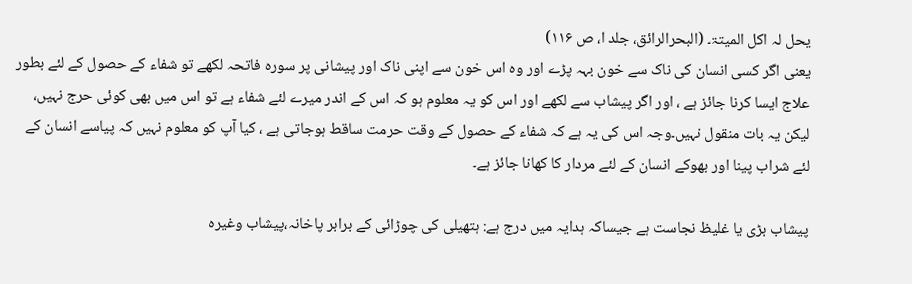یحل لہ اکل المیتۃ۔ (البحرالرائق، جلد ا، ص ۱۱۶)
یعنی اگر کسی انسان کی ناک سے خون بہہ پڑے اور وہ اس خون سے اپنی ناک اور پیشانی پر سورہ فاتحہ لکھے تو شفاء کے حصول کے لئے بطور علاج ایسا کرنا جائز ہے ، اور اگر پیشاب سے لکھے اور اس کو یہ معلوم ہو کہ اس کے اندر میرے لئے شفاء ہے تو اس میں بھی کوئی حرج نہیں، لیکن یہ بات منقول نہیں۔وجہ اس کی یہ ہے کہ شفاء کے حصول کے وقت حرمت ساقط ہوجاتی ہے ، کیا آپ کو معلوم نہیں کہ پیاسے انسان کے لئے شراب پینا اور بھوکے انسان کے لئے مردار کا کھانا جائز ہے۔

پیشاب بڑی یا غلیظ نجاست ہے جیساکہ ہدایہ میں درج ہے: ہتھیلی کی چوڑائی کے برابر پاخانہ،پیشاب وغیرہ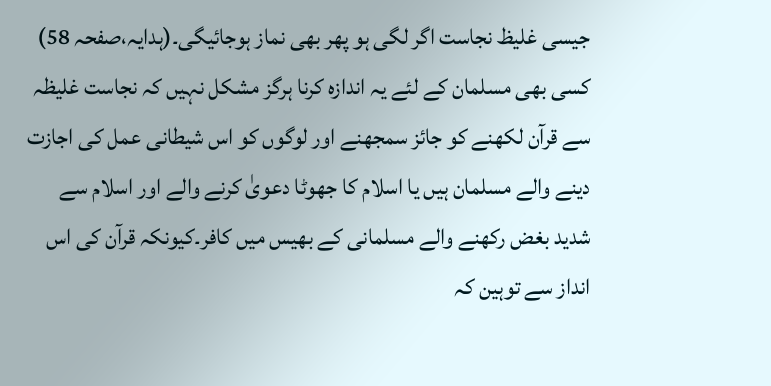جیسی غلیظ نجاست اگر لگی ہو پھر بھی نماز ہوجائیگی۔(ہدایہ،صفحہ 58)
کسی بھی مسلمان کے لئے یہ اندازہ کرنا ہرگز مشکل نہیں کہ نجاست غلیظہ سے قرآن لکھنے کو جائز سمجھنے اور لوگوں کو اس شیطانی عمل کی اجازت دینے والے مسلمان ہیں یا اسلام کا جھوٹا دعویٰ کرنے والے اور اسلام سے شدید بغض رکھنے والے مسلمانی کے بھیس میں کافر۔کیونکہ قرآن کی اس انداز سے توہین کہ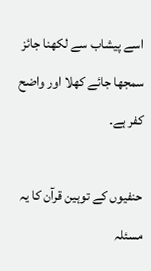اسے پیشاب سے لکھنا جائز سمجھا جائے کھلا اور واضح کفر ہے۔

حنفیوں کے توہین قرآن کا یہ مسئلہ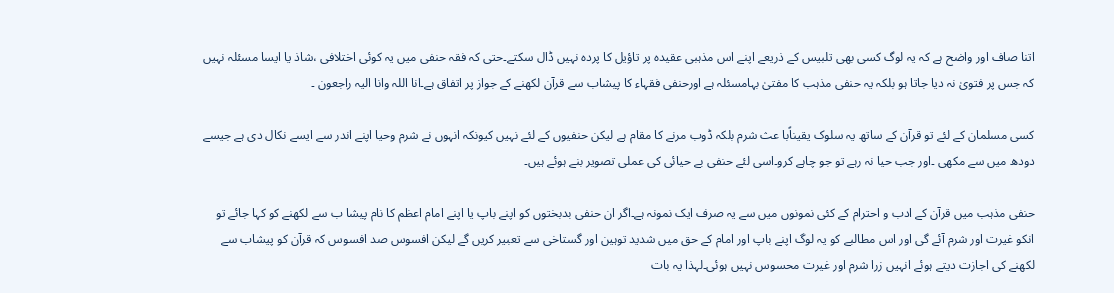اتنا صاف اور واضح ہے کہ یہ لوگ کسی بھی تلبیس کے ذریعے اپنے اس مذہبی عقیدہ پر تاؤیل کا پردہ نہیں ڈال سکتے۔حتی کہ فقہ حنفی میں یہ کوئی اختلافی ،شاذ یا ایسا مسئلہ نہیں کہ جس پر فتویٰ نہ دیا جاتا ہو بلکہ یہ حنفی مذہب کا مفتیٰ بہامسئلہ ہے اورحنفی فقہاء کا پیشاب سے قرآن لکھنے کے جواز پر اتفاق ہے۔انا اللہ وانا الیہ راجعون ۔

کسی مسلمان کے لئے تو قرآن کے ساتھ یہ سلوک یقیناًبا عث شرم بلکہ ڈوب مرنے کا مقام ہے لیکن حنفیوں کے لئے نہیں کیونکہ انہوں نے شرم وحیا اپنے اندر سے ایسے نکال دی ہے جیسے دودھ میں سے مکھی ۔اور جب حیا نہ رہے تو جو چاہے کرو۔اسی لئے حنفی بے حیائی کی عملی تصویر بنے ہوئے ہیں۔

حنفی مذہب میں قرآن کے ادب و احترام کے کئی نمونوں میں سے یہ صرف ایک نمونہ ہے۔اگر ان حنفی بدبختوں کو اپنے باپ یا اپنے امام اعظم کا نام پیشا ب سے لکھنے کو کہا جائے تو انکو غیرت اور شرم آئے گی اور اس مطالبے کو یہ لوگ اپنے باپ اور امام کے حق میں شدید توہین اور گستاخی سے تعبیر کریں گے لیکن افسوس صد افسوس کہ قرآن کو پیشاب سے لکھنے کی اجازت دیتے ہوئے انہیں زرا شرم اور غیرت محسوس نہیں ہوئی۔لہذا یہ بات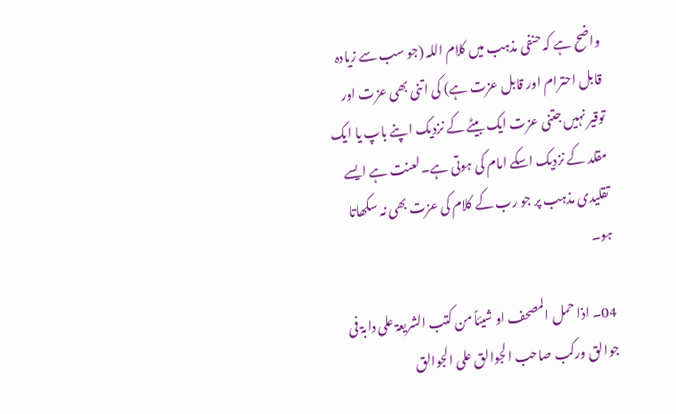واضح ہے کہ حنفی مذہب میں کلام اللہ (جو سب سے زیادہ قابل احترام اور قابل عزت ہے) کی اتنی بھی عزت اور توقیر نہیں جتنی عزت ایک بیٹے کے نزدیک اپنے باپ یا ایک مقلد کے نزدیک اسکے امام کی ہوتی ہے۔لعنت ہے ایسے تقلیدی مذہب پر جو رب کے کلام کی عزت بھی نہ سکھاتا ہو۔

04۔ اذا حمل المصحف او شیئاً من کتب الشریعۃ علی دابۃ فی جوالق ورکب صاحب الجوالق علی الجوالق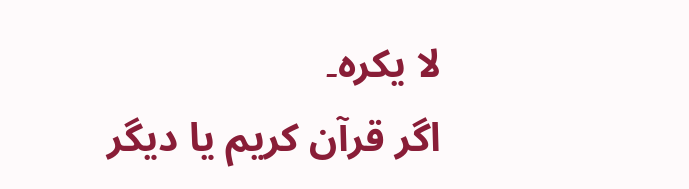لا یکرہ۔
اگر قرآن کریم یا دیگر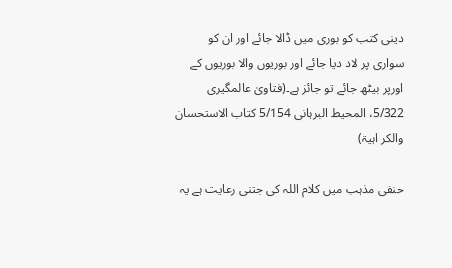دینی کتب کو بوری میں ڈالا جائے اور ان کو سواری پر لاد دیا جائے اور بوریوں والا بوریوں کے اورپر بیٹھ جائے تو جائز ہے۔(فتاویٰ عالمگیری 5/322، المحیط البرہانی 5/154 کتاب الاستحسان والکر اہیۃ)

حنفی مذہب میں کلام اللہ کی جتنی رعایت ہے یہ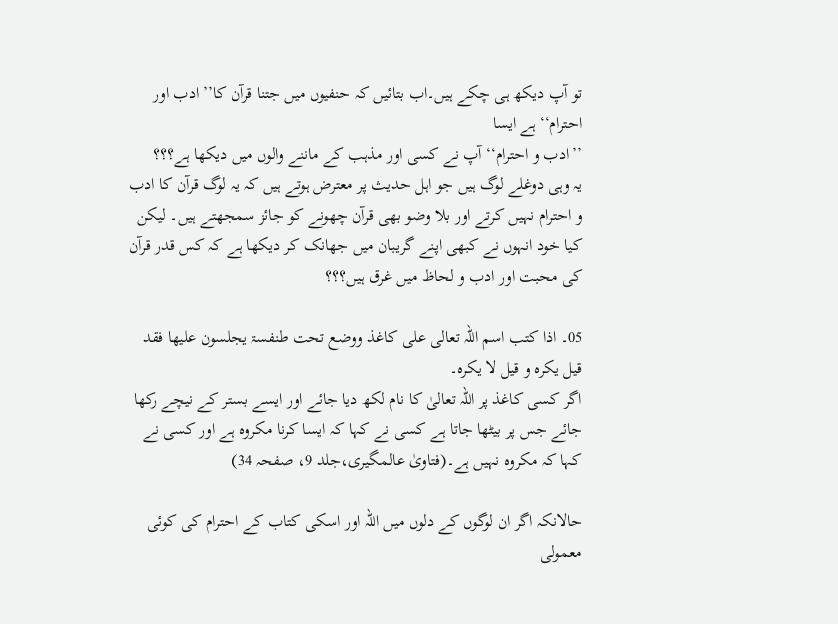تو آپ دیکھ ہی چکے ہیں۔اب بتائیں کہ حنفیوں میں جتنا قرآن کا’’ ادب اور احترام‘‘ ہے ایسا
’’ادب و احترام‘‘ آپ نے کسی اور مذہب کے ماننے والوں میں دیکھا ہے؟؟؟
یہ وہی دوغلے لوگ ہیں جو اہل حدیث پر معترض ہوتے ہیں کہ یہ لوگ قرآن کا ادب و احترام نہیں کرتے اور بلا وضو بھی قرآن چھونے کو جائز سمجھتے ہیں۔ لیکن کیا خود انہوں نے کبھی اپنے گریبان میں جھانک کر دیکھا ہے کہ کس قدر قرآن کی محبت اور ادب و لحاظ میں غرق ہیں؟؟؟

05۔ اذا کتب اسم اللہ تعالی علی کاغذ ووضع تحت طنفسۃ یجلسون علیھا فقد قیل یکرہ و قیل لا یکرہ۔
اگر کسی کاغذ پر اللہ تعالیٰ کا نام لکھ دیا جائے اور ایسے بستر کے نیچے رکھا جائے جس پر بیٹھا جاتا ہے کسی نے کہا کہ ایسا کرنا مکروہ ہے اور کسی نے کہا کہ مکروہ نہیں ہے۔(فتاویٰ عالمگیری،جلد 9، صفحہ 34)

حالانکہ اگر ان لوگوں کے دلوں میں اللہ اور اسکی کتاب کے احترام کی کوئی معمولی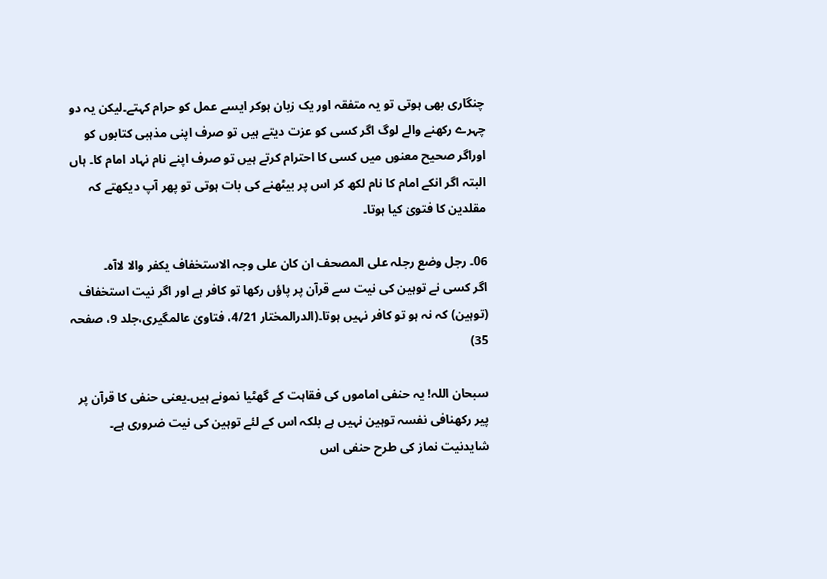چنگاری بھی ہوتی تو یہ متفقہ اور یک زبان ہوکر ایسے عمل کو حرام کہتے۔لیکن یہ دو چہرے رکھنے والے لوگ اگر کسی کو عزت دیتے ہیں تو صرف اپنی مذہبی کتابوں کو اوراگر صحیح معنوں میں کسی کا احترام کرتے ہیں تو صرف اپنے نام نہاد امام کا۔ ہاں البتہ اگر انکے امام کا نام لکھ کر اس پر بیٹھنے کی بات ہوتی تو پھر آپ دیکھتے کہ مقلدین کا فتویٰ کیا ہوتا۔

06۔ رجل وضع رجلہ علی المصحف ان کان علی وجہ الاستخفاف یکفر والا لاآہ۔
اگر کسی نے توہین کی نیت سے قرآن پر پاؤں رکھا تو کافر ہے اور اگر نیت استخفاف (توہین) کہ نہ ہو تو کافر نہیں ہوتا۔(الدرالمختار 4/21، فتاویٰ عالمگیری،جلد 9، صفحہ 35)

سبحان اللہ! یہ حنفی اماموں کی فقاہت کے گھٹیا نمونے ہیں۔یعنی حنفی کا قرآن پر پیر رکھنافی نفسہ توہین نہیں ہے بلکہ اس کے لئے توہین کی نیت ضروری ہے۔ شایدنیت نماز کی طرح حنفی اس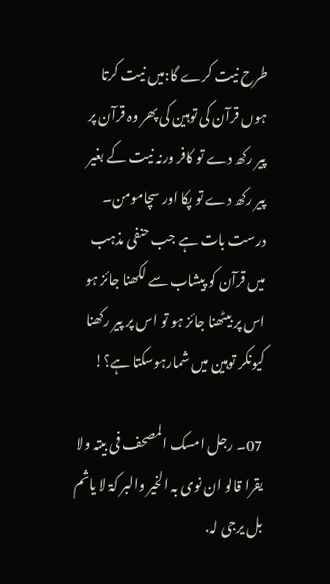طرح نیت کرے گا:میں نیت کرتا ہوں قرآن کی توہین کی پھر وہ قرآن پر پیر رکھ دے تو کافر ورنہ نیت کے بغیر پیر رکھ دے تو پکا اور سچامومن۔ درست بات ہے جب حنفی مذہب میں قرآن کو پیشاب سے لکھنا جائز ہو اس پر بیٹھنا جائز ہو تو اس پر پیر رکھنا کیونکر توہین میں شمارہوسکتا ہے؟!

07۔ رجل امسک المصحف فی بیتہ ولا یقرا قالو ان نوی بہ الخیر والبر کۃ لا یاثم بل یرجی لہ.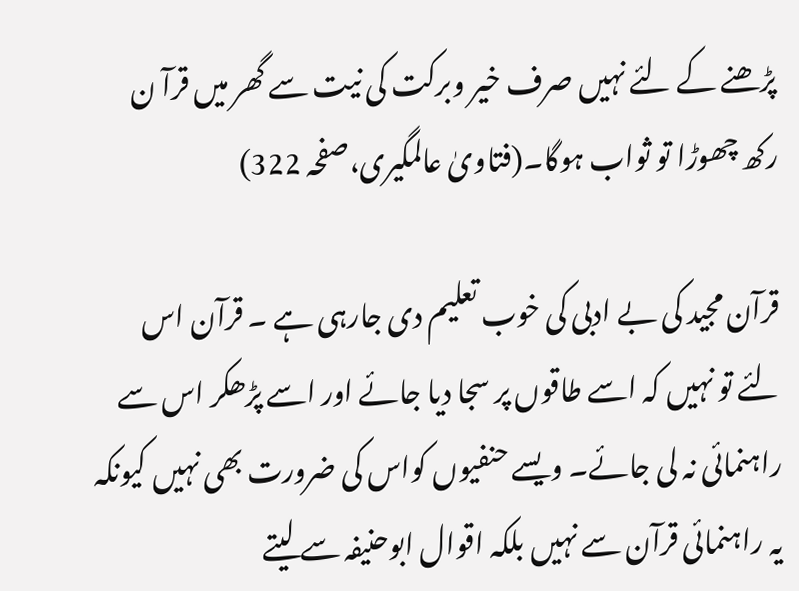پڑھنے کے لئے نہیں صرف خیر وبرکت کی نیت سے گھر میں قرآ ن رکھ چھوڑا تو ثواب ہوگا۔(فتاویٰ عالمگیری،صفحہ 322)

قرآن مجید کی بے ادبی کی خوب تعلیم دی جارہی ہے ۔ قرآن اس لئے تو نہیں کہ اسے طاقوں پر سجا دیا جائے اور اسے پڑھکر اس سے راہنمائی نہ لی جائے۔ ویسے حنفیوں کواس کی ضرورت بھی نہیں کیونکہ یہ راہنمائی قرآن سے نہیں بلکہ اقوال ابوحنیفہ سے لیتے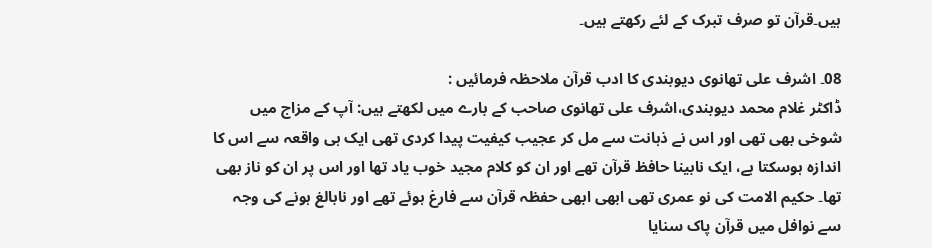ہیں۔قرآن تو صرف تبرک کے لئے رکھتے ہیں۔

08۔ اشرف علی تھانوی دیوبندی کا ادب قرآن ملاحظہ فرمائیں :
ڈاکٹر غلام محمد دیوبندی،اشرف علی تھانوی صاحب کے بارے میں لکھتے ہیں: آپ کے مزاج میں شوخی بھی تھی اور اس نے ذہانت سے مل کر عجیب کیفیت پیدا کردی تھی ایک ہی واقعہ سے اس کا اندازہ ہوسکتا ہے، ایک نابینا حافظ قرآن تھے اور ان کو کلام مجید خوب یاد تھا اور اس پر ان کو ناز بھی تھا۔ حکیم الامت کی نو عمری تھی ابھی ابھی حفظہ قرآن سے فارغ ہوئے تھے اور نابالغ ہونے کی وجہ سے نوافل میں قرآن پاک سنایا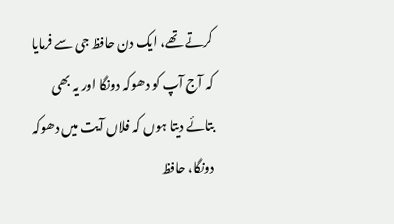کرتے تھے، ایک دن حافظ جی سے فرمایا کہ آج آپ کو دھوکہ دونگا اور یہ بھی بتائے دیتا ہوں کہ فلاں آیت میں دھوکہ دونگا، حافظ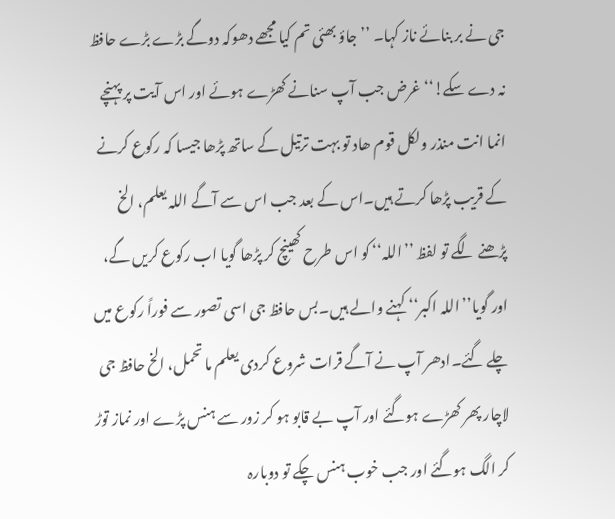جی نے بر بنائے ناز کہا۔ ’’جاؤ بھئی تم کیا مجھے دھوکہ دوگے بڑے بڑے حافظ نہ دے سکے!‘‘غرض جب آپ سنانے کھڑے ہوئے اور اس آیت پر پہنچے انما انت منذر ولکل قوم ھاد تو بہت ترتیل کے ساتھ پڑھا جیسا کہ رکوع کرنے کے قریب پڑھا کرتے ہیں۔اس کے بعد جب اس سے آگے اللہ یعلم، الخ پڑھنے لگے تو لفظ ’’اللہ‘‘ کو اس طرح کھینچ کر پڑھا گویا اب رکوع کریں گے، اور گویا’’اللہ اکبر‘‘ کہنے والے ہیں۔بس حافظ جی اسی تصور سے فوراً رکوع میں چلے گئے۔ادھر آپ نے آگے قرات شروع کردی یعلم ما تحمل، الخ حافظ جی لاچار پھر کھڑے ہوگئے اور آپ بے قابو ہو کر زور سے ہنس پڑے اور نماز توڑ کر الگ ہوگئے اور جب خوب ہنس چکے تو دوبارہ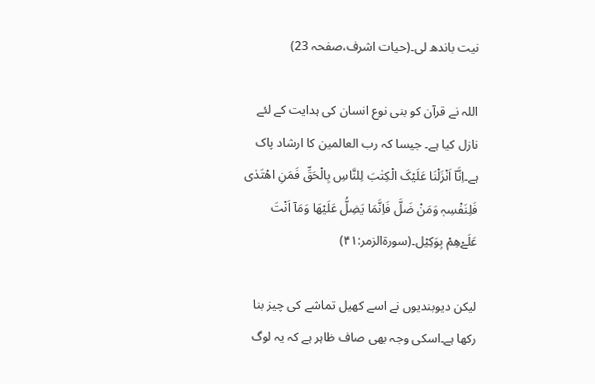نیت باندھ لی۔(حیات اشرف،صفحہ 23)

اللہ نے قرآن کو بنی نوع انسان کی ہدایت کے لئے نازل کیا ہے۔ جیسا کہ رب العالمین کا ارشاد پاک ہے۔اِنَّآ اَنْزَلْنَا عَلَیْکَ الْکِتٰبَ لِلنَّاسِ بِالْحَقِّ فَمَنِ اھْتَدٰی فَلِنَفْسِہٖ وَمَنْ ضَلَّ فَاِنَّمَا یَضِلُّ عَلَیْھَا وَمَآ اَنْتَ عَلَےْھِمْ بِوَکِیْل۔(سورۃالزمر:۴۱)

لیکن دیوبندیوں نے اسے کھیل تماشے کی چیز بنا رکھا ہے۔اسکی وجہ بھی صاف ظاہر ہے کہ یہ لوگ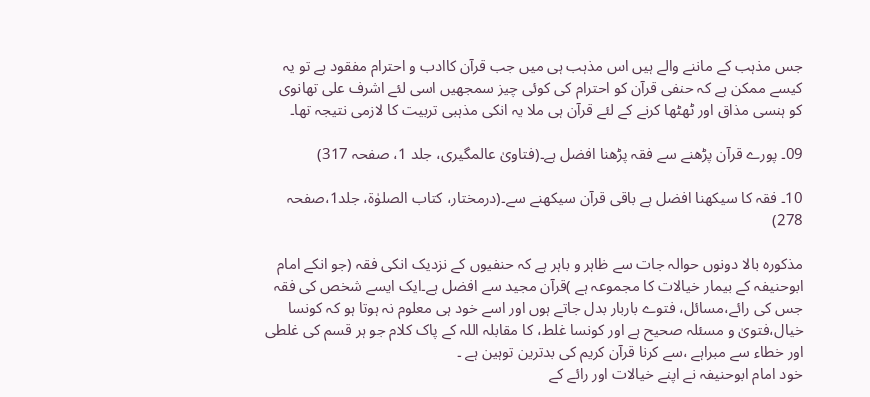جس مذہب کے ماننے والے ہیں اس مذہب ہی میں جب قرآن کاادب و احترام مفقود ہے تو یہ کیسے ممکن ہے کہ حنفی قرآن کو احترام کی کوئی چیز سمجھیں اسی لئے اشرف علی تھانوی کو ہنسی مذاق اور ٹھٹھا کرنے کے لئے قرآن ہی ملا یہ انکی مذہبی تربیت کا لازمی نتیجہ تھا۔

09۔ پورے قرآن پڑھنے سے فقہ پڑھنا افضل ہے۔(فتاویٰ عالمگیری، جلد 1، صفحہ 317)

10۔ فقہ کا سیکھنا افضل ہے باقی قرآن سیکھنے سے۔(درمختار، کتاب الصلوٰۃ، جلد1،صفحہ 278)

مذکورہ بالا دونوں حوالہ جات سے ظاہر و باہر ہے کہ حنفیوں کے نزدیک انکی فقہ (جو انکے امام ابوحنیفہ کے بیمار خیالات کا مجموعہ ہے )قرآن مجید سے افضل ہے۔ایک ایسے شخص کی فقہ جس کی رائے،مسائل، فتوے باربار بدل جاتے ہوں اور اسے خود ہی معلوم نہ ہوتا ہو کہ کونسا خیال،فتویٰ و مسئلہ صحیح ہے اور کونسا غلط، کا مقابلہ اللہ کے پاک کلام جو ہر قسم کی غلطی اور خطاء سے مبراہے ،سے کرنا قرآن کریم کی بدترین توہین ہے ۔
خود امام ابوحنیفہ نے اپنے خیالات اور رائے کے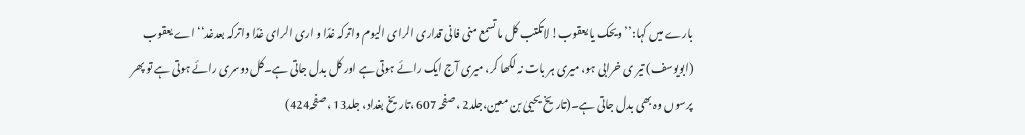بارے میں کہا:’’ ویحک یا یعقوب! لاتکتب کل ما تسمع منی فانی قداری الرای الیوم واترکہ غدًا و اری الرای غدًا واترکہ بعدغد‘‘ اے یعقوب (ابویوسف) تیر ی خرابی ہو، میری ہر بات نہ لکھا کر، میری آج ایک رائے ہوتی ہے اور کل بدل جاتی ہے۔کل دوسری رائے ہوتی ہے تو پھر پرسوں وہ بھی بدل جاتی ہے۔(تاریخ یحییٰ بن معین،جلد2 ،صفحہ 607 ،تاریخ بغداد، جلد13 ،صفحہ424)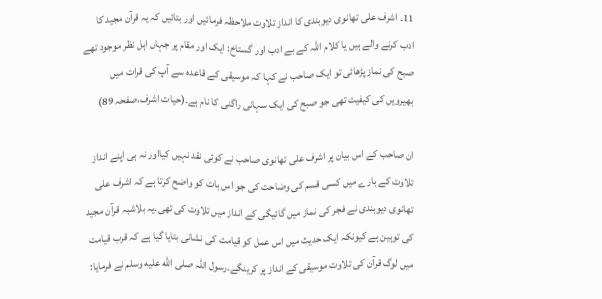11۔ اشرف علی تھانوی دیوبندی کا انداز تلاوت ملاحظہ فرمائیں اور بتائیں کہ یہ قرآن مجید کا ادب کرنے والے ہیں یا کلام اللہ کے بے ادب اور گستاخ: ایک اور مقام پر جہاں اہل نظر موجود تھے صبح کی نماز پڑھائی تو ایک صاحب نے کہا کہ موسیقی کے قاعدہ سے آپ کی قرات میں بھیرویں کی کیفیت تھی جو صبح کی ایک سہانی راگنی کا نام ہے۔(حیات اشرف،صفحہ 89)

ان صاحب کے اس بیان پر اشرف علی تھانوی صاحب نے کوئی نقد نہیں کیااور نہ ہی اپنے انداز تلاوت کے بارے میں کسی قسم کی وضاحت کی جو اس بات کو واضح کرتا ہے کہ اشرف علی تھانوی دیوبندی نے فجر کی نماز میں گائیگی کے انداز میں تلاوت کی تھی۔یہ بلاشبہ قرآن مجید کی توہین ہے کیونکہ ایک حدیث میں اس عمل کو قیامت کی نشانی بتایا گیا ہے کہ قرب قیامت میں لوگ قرآن کی تلاوت موسیقی کے انداز پر کرینگے۔رسول اللہ صلى الله عليه وسلم نے فرمایا: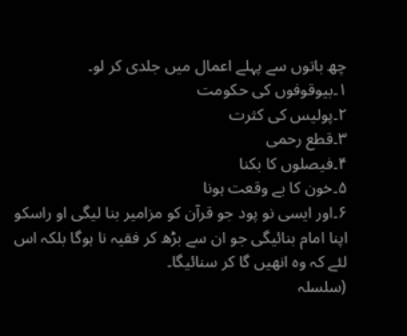چھ باتوں سے پہلے اعمال میں جلدی کر لو۔
۱۔بیوقوفوں کی حکومت
۲۔پولیس کی کثرت
۳۔قطع رحمی
۴۔فیصلوں کا بکنا
۵۔خون کا بے وقعت ہونا
۶۔اور ایسی نو پود جو قرآن کو مزامیر بنا لیگی او راسکو اپنا امام بنائیگی جو ان سے بڑھ کر فقیہ نا ہوگا بلکہ اس لئے کہ وہ انھیں گا کر سنائیگا۔
(سلسلہ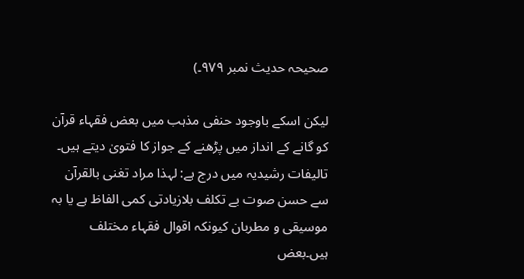صحیحہ حدیث نمبر ۹۷۹۔)

لیکن اسکے باوجود حنفی مذہب میں بعض فقہاء قرآن کو گانے کے انداز میں پڑھنے کے جواز کا فتویٰ دیتے ہیں۔
تالیفات رشیدیہ میں درج ہے: لہذا مراد تغنی بالقرآن سے حسن صوت بے تکلف بلازیادتی کمی الفاظ ہے یا بہ موسیقی و مطربان کیونکہ اقوال فقہاء مختلف ہیں۔بعض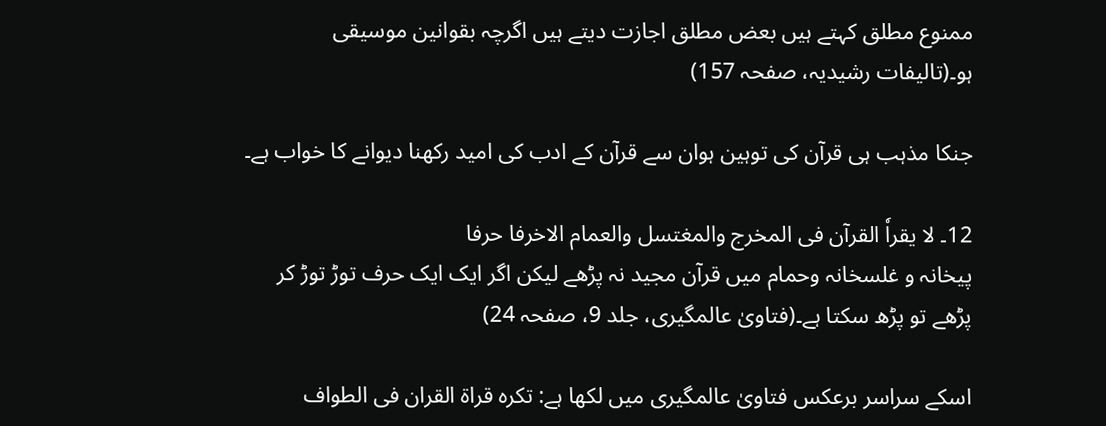ممنوع مطلق کہتے ہیں بعض مطلق اجازت دیتے ہیں اگرچہ بقوانین موسیقی ہو۔(تالیفات رشیدیہ، صفحہ 157)

جنکا مذہب ہی قرآن کی توہین ہوان سے قرآن کے ادب کی امید رکھنا دیوانے کا خواب ہے۔

12۔ لا یقراٗ القرآن فی المخرج والمغتسل والعمام الاخرفا حرفا
پیخانہ و غلسخانہ وحمام میں قرآن مجید نہ پڑھے لیکن اگر ایک ایک حرف توڑ توڑ کر پڑھے تو پڑھ سکتا ہے۔(فتاویٰ عالمگیری، جلد 9، صفحہ 24)

اسکے سراسر برعکس فتاویٰ عالمگیری میں لکھا ہے: تکرہ قراۃ القران فی الطواف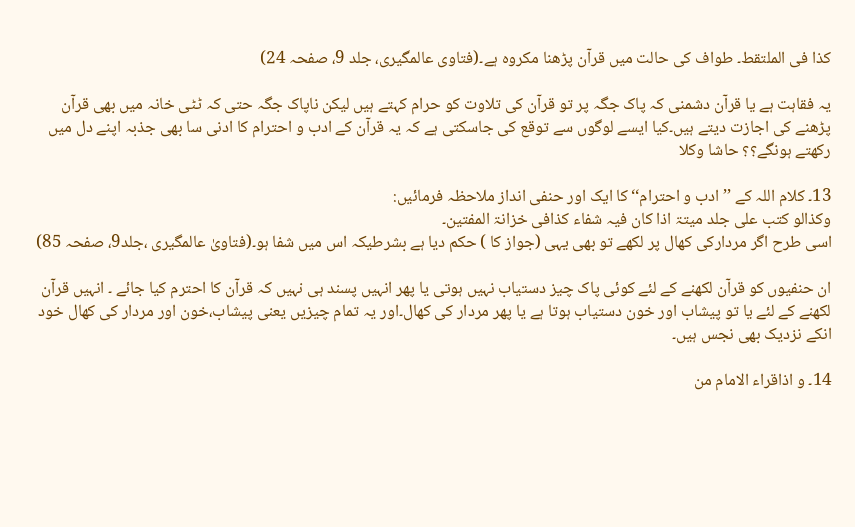کذا فی الملتقط۔ طواف کی حالت میں قرآن پڑھنا مکروہ ہے۔(فتاوی عالمگیری، جلد 9، صفحہ 24)

یہ فقاہت ہے یا قرآن دشمنی کہ پاک جگہ پر تو قرآن کی تلاوت کو حرام کہتے ہیں لیکن ناپاک جگہ حتی کہ ٹٹی خانہ میں بھی قرآن پڑھنے کی اجازت دیتے ہیں۔کیا ایسے لوگوں سے توقع کی جاسکتی ہے کہ یہ قرآن کے ادب و احترام کا ادنی سا بھی جذبہ اپنے دل میں رکھتے ہونگے؟؟ حاشا وکلا

13۔ کلام اللہ کے ’’ادب و احترام‘‘ کا ایک اور حنفی انداز ملاحظہ فرمائیں:
وکذالو کتب علی جلد میتۃ اذا کان فیہ شفاء کذافی خزانۃ المفتین۔
اسی طرح اگر مردارکی کھال پر لکھے تو بھی یہی (جواز کا ) حکم دیا ہے بشرطیکہ اس میں شفا ہو۔(فتاویٰ عالمگیری ،جلد9، صفحہ 85)

ان حنفیوں کو قرآن لکھنے کے لئے کوئی پاک چیز دستیاب نہیں ہوتی یا پھر انہیں پسند ہی نہیں کہ قرآن کا احترم کیا جائے ۔ انہیں قرآن لکھنے کے لئے یا تو پیشاب اور خون دستیاب ہوتا ہے یا پھر مردار کی کھال۔اور یہ تمام چیزیں یعنی پیشاب،خون اور مردار کی کھال خود انکے نزدیک بھی نجس ہیں۔

14۔ و اذاقراء الامام من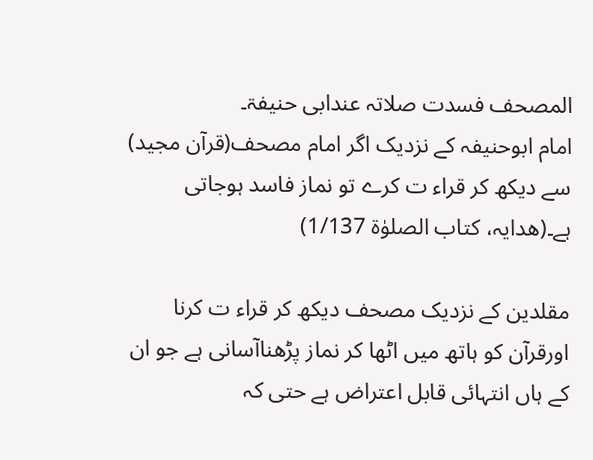المصحف فسدت صلاتہ عندابی حنیفۃ۔
امام ابوحنیفہ کے نزدیک اگر امام مصحف(قرآن مجید) سے دیکھ کر قراء ت کرے تو نماز فاسد ہوجاتی ہے۔(ھدایہ، کتاب الصلوٰۃ 1/137)

مقلدین کے نزدیک مصحف دیکھ کر قراء ت کرنا اورقرآن کو ہاتھ میں اٹھا کر نماز پڑھناآسانی ہے جو ان کے ہاں انتہائی قابل اعتراض ہے حتی کہ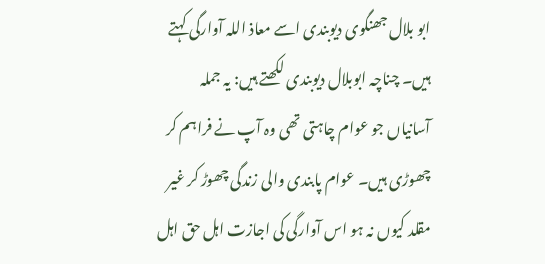ابو بلال جھنگوی دیوبندی اسے معاذ اللہ آوارگی کہتے ہیں۔ چناچہ ابوبلال دیوبندی لکھتے ہیں: یہ جملہ آسانیاں جو عوام چاہتی تھی وہ آپ نے فراہم کر چھوڑی ہیں۔ عوام پابندی والی زندگی چھوڑ کر غیر مقلد کیوں نہ ہو اس آوارگی کی اجازت اہل حق اہل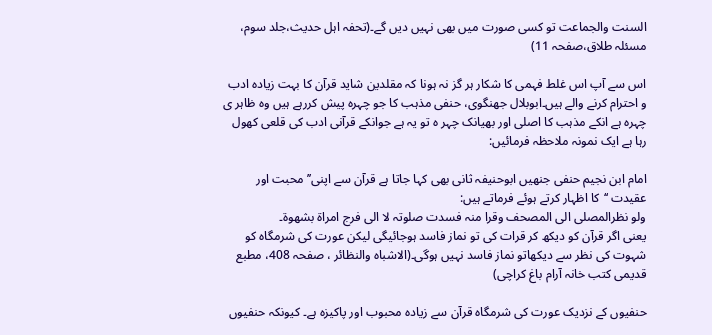السنت والجماعت تو کسی صورت میں بھی نہیں دیں گے۔(تحفہ اہل حدیث،جلد سوم، مسئلہ طلاق،صفحہ 11)

اس سے آپ اس غلط فہمی کا شکار ہر گز نہ ہونا کہ مقلدین شاید قرآن کا بہت زیادہ ادب و احترام کرنے والے ہیں۔ابوبلال جھنگوی، حنفی مذہب کا جو چہرہ پیش کررہے ہیں وہ ظاہر ی چہرہ ہے انکے مذہب کا اصلی اور بھیانک چہر ہ تو یہ ہے جوانکے قرآنی ادب کی قلعی کھول رہا ہے ایک نمونہ ملاحظہ فرمائیں:

امام ابن نجیم حنفی جنھیں ابوحنیفہ ثانی بھی کہا جاتا ہے قرآن سے اپنی’’ محبت اور عقیدت ‘‘کا اظہار کرتے ہوئے فرماتے ہیں:
ولو نظرالمصلی الی المصحف وقرا منہ فسدت صلوتہ لا الی فرج امراۃ بشھوۃ۔
یعنی اگر قرآن کو دیکھ کر قرات کی تو نماز فاسد ہوجائیگی لیکن عورت کی شرمگاہ کو شہوت کی نظر سے دیکھاتو نماز فاسد نہیں ہوگی۔(الاشباہ والنظائر ، صفحہ 408، مطبع قدیمی کتب خانہ آرام باغ کراچی)

حنفیوں کے نزدیک عورت کی شرمگاہ قرآن سے زیادہ محبوب اور پاکیزہ ہے۔ کیونکہ حنفیوں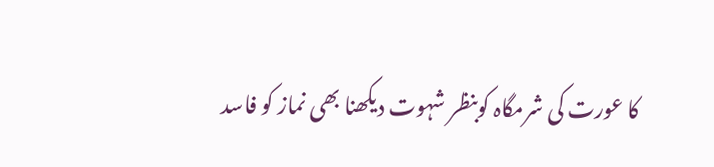کا عورت کی شرمگاہ کوبنظر شہوت دیکھنا بھی نماز کو فاسد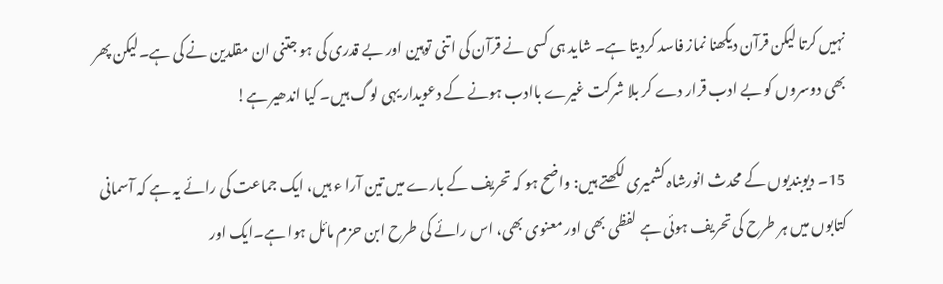نہیں کرتا لیکن قرآن دیکھنا نماز فاسد کردیتا ہے۔ شاید ہی کسی نے قرآن کی اتنی توہین اور بے قدری کی ہو جتنی ان مقلدین نے کی ہے۔لیکن پھر بھی دوسروں کو بے ادب قرار دے کر بلا شرکت غیرے باادب ہونے کے دعویدار یہی لوگ ہیں۔ کیا اندھیر ہے!

15۔ دیوبندیوں کے محدث انورشاہ کشمیری لکھتے ہیں: واضح ہو کہ تحریف کے بارے میں تین آرا ء ہیں، ایک جماعت کی رائے یہ ہے کہ آسمانی کتابوں میں ہر طرح کی تحریف ہوئی ہے لفظی بھی اور معنوی بھی، اس رائے کی طرح ابن حزم مائل ہوا ہے۔ایک اور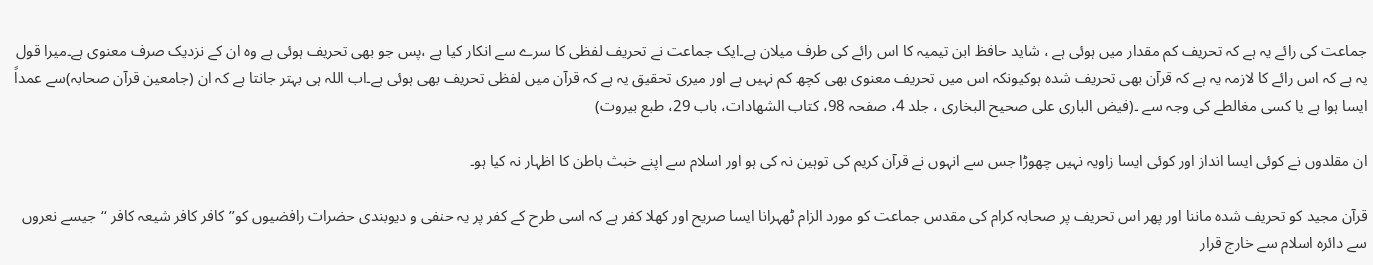جماعت کی رائے یہ ہے کہ تحریف کم مقدار میں ہوئی ہے ، شاید حافظ ابن تیمیہ کا اس رائے کی طرف میلان ہے۔ایک جماعت نے تحریف لفظی کا سرے سے انکار کیا ہے ،پس جو بھی تحریف ہوئی ہے وہ ان کے نزدیک صرف معنوی ہے۔میرا قول یہ ہے کہ اس رائے کا لازمہ یہ ہے کہ قرآن بھی تحریف شدہ ہوکیونکہ اس میں تحریف معنوی بھی کچھ کم نہیں ہے اور میری تحقیق یہ ہے کہ قرآن میں لفظی تحریف بھی ہوئی ہے۔اب اللہ ہی بہتر جانتا ہے کہ ان (جامعین قرآن صحابہ)سے عمداً ایسا ہوا ہے یا کسی مغالطے کی وجہ سے ۔(فیض الباری علی صحیح البخاری ، جلد 4، صفحہ 98، کتاب الشھادات، باب 29، طبع بیروت)

ان مقلدوں نے کوئی ایسا انداز اور کوئی ایسا زاویہ نہیں چھوڑا جس سے انہوں نے قرآن کریم کی توہین نہ کی ہو اور اسلام سے اپنے خبث باطن کا اظہار نہ کیا ہو۔

قرآن مجید کو تحریف شدہ ماننا اور پھر اس تحریف پر صحابہ کرام کی مقدس جماعت کو مورد الزام ٹھہرانا ایسا صریح اور کھلا کفر ہے کہ اسی طرح کے کفر پر یہ حنفی و دیوبندی حضرات رافضیوں کو’’ کافر کافر شیعہ کافر ‘‘جیسے نعروں سے دائرہ اسلام سے خارج قرار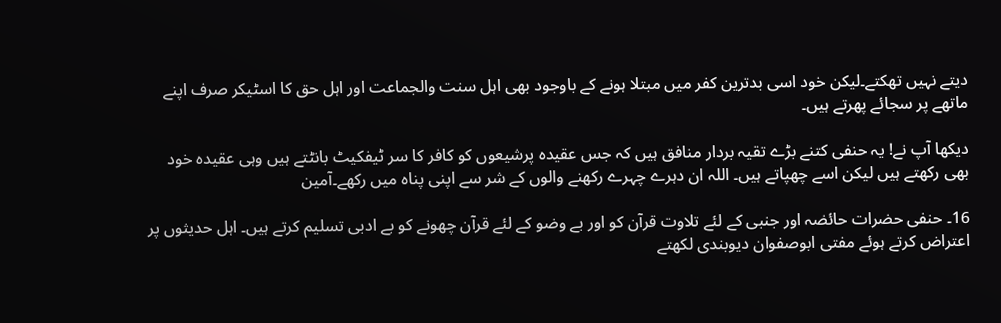دیتے نہیں تھکتے۔لیکن خود اسی بدترین کفر میں مبتلا ہونے کے باوجود بھی اہل سنت والجماعت اور اہل حق کا اسٹیکر صرف اپنے ماتھے پر سجائے پھرتے ہیں۔

دیکھا آپ نے! یہ حنفی کتنے بڑے تقیہ بردار منافق ہیں کہ جس عقیدہ پرشیعوں کو کافر کا سر ٹیفکیٹ بانٹتے ہیں وہی عقیدہ خود بھی رکھتے ہیں لیکن اسے چھپاتے ہیں۔ اللہ ان دہرے چہرے رکھنے والوں کے شر سے اپنی پناہ میں رکھے۔آمین

16۔ حنفی حضرات حائضہ اور جنبی کے لئے تلاوت قرآن کو اور بے وضو کے لئے قرآن چھونے کو بے ادبی تسلیم کرتے ہیں۔ اہل حدیثوں پر اعتراض کرتے ہوئے مفتی ابوصفوان دیوبندی لکھتے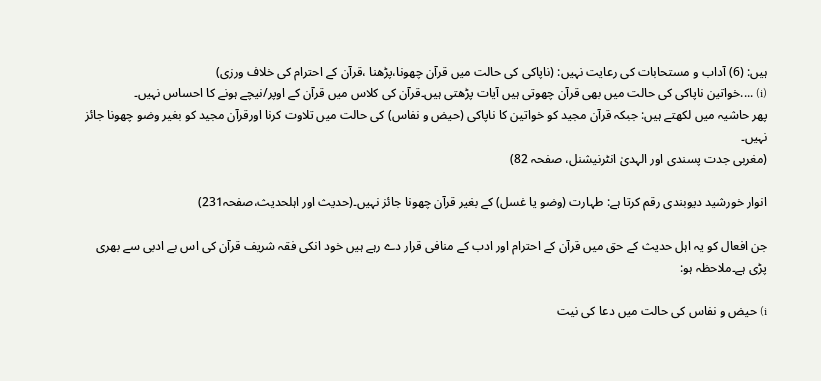ہیں: (6) آداب و مستحابات کی رعایت نہیں: (ناپاکی کی حالت میں قرآن چھونا،پڑھنا ،قرآن کے احترام کی خلاف ورزی)
(i) ....خواتین ناپاکی کی حالت میں بھی قرآن چھوتی ہیں آیات پڑھتی ہیں۔قرآن کی کلاس میں قرآن کے اوپر/نیچے ہونے کا احساس نہیں۔
پھر حاشیہ میں لکھتے ہیں: جبکہ قرآن مجید کو خواتین کا ناپاکی (حیض و نفاس) کی حالت میں تلاوت کرنا اورقرآن مجید کو بغیر وضو چھونا جائز نہیں۔
(مغربی جدت پسندی اور الہدیٰ انٹرنیشنل، صفحہ 82)

انوار خورشید دیوبندی رقم کرتا ہے: طہارت (وضو یا غسل) کے بغیر قرآن چھونا جائز نہیں۔(حدیث اور اہلحدیث،صفحہ231)

جن افعال کو یہ اہل حدیث کے حق میں قرآن کے احترام اور ادب کے منافی قرار دے رہے ہیں خود انکی فقہ شریف قرآن کی اس بے ادبی سے بھری پڑی ہے۔ملاحظہ ہو:

i) حیض و نفاس کی حالت میں دعا کی نیت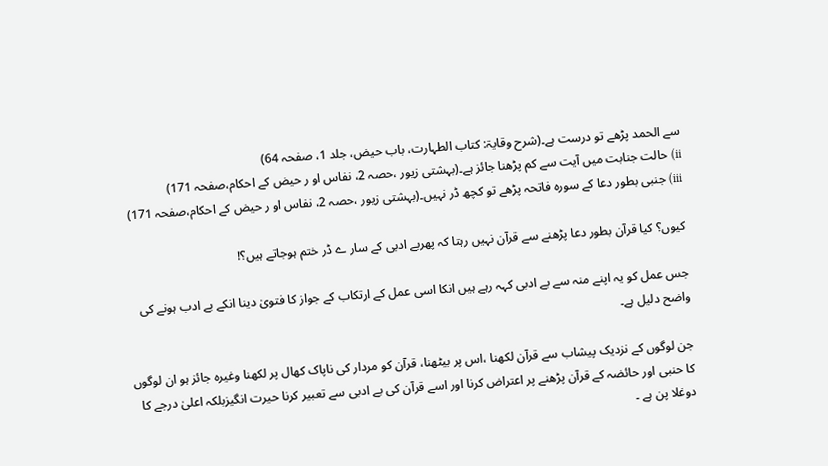سے الحمد پڑھے تو درست ہے۔(شرح وقایۃ: کتاب الطہارت، باب حیض، جلد 1، صفحہ 64)
ii) حالت جنابت میں آیت سے کم پڑھنا جائز ہے۔(بہشتی زیور ،حصہ 2، نفاس او ر حیض کے احکام،صفحہ 171)
iii) جنبی بطور دعا کے سورہ فاتحہ پڑھے تو کچھ ڈر نہیں۔(بہشتی زیور ،حصہ 2، نفاس او ر حیض کے احکام،صفحہ 171)

کیوں؟ کیا قرآن بطور دعا پڑھنے سے قرآن نہیں رہتا کہ پھربے ادبی کے سار ے ڈر ختم ہوجاتے ہیں؟!

جس عمل کو یہ اپنے منہ سے بے ادبی کہہ رہے ہیں انکا اسی عمل کے ارتکاب کے جواز کا فتویٰ دینا انکے بے ادب ہونے کی واضح دلیل ہے۔

جن لوگوں کے نزدیک پیشاب سے قرآن لکھنا ،اس پر بیٹھنا، قرآن کو مردار کی ناپاک کھال پر لکھنا وغیرہ جائز ہو ان لوگوں کا حنبی اور حائضہ کے قرآن پڑھنے پر اعتراض کرنا اور اسے قرآن کی بے ادبی سے تعبیر کرنا حیرت انگیزبلکہ اعلیٰ درجے کا دوغلا پن ہے ۔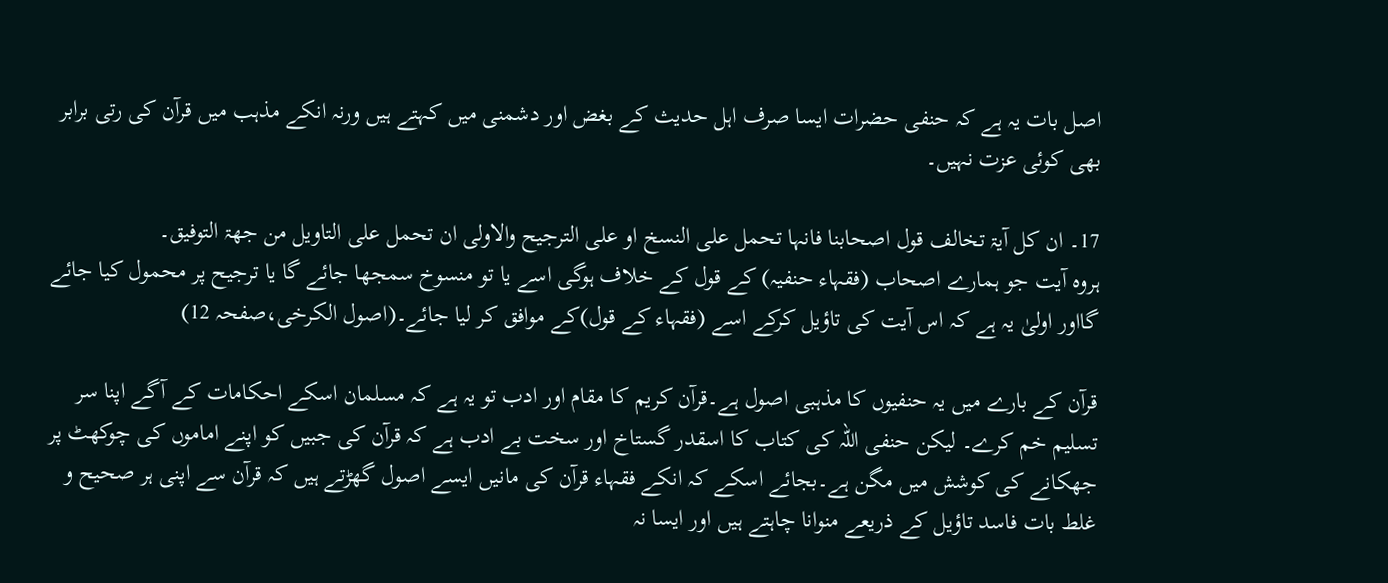اصل بات یہ ہے کہ حنفی حضرات ایسا صرف اہل حدیث کے بغض اور دشمنی میں کہتے ہیں ورنہ انکے مذہب میں قرآن کی رتی برابر بھی کوئی عزت نہیں۔

17۔ ان کل آیۃ تخالف قول اصحابنا فانہا تحمل علی النسخ او علی الترجیح والاولی ان تحمل علی التاویل من جھۃ التوفیق۔
ہروہ آیت جو ہمارے اصحاب (فقہاء حنفیہ) کے قول کے خلاف ہوگی اسے یا تو منسوخ سمجھا جائے گا یا ترجیح پر محمول کیا جائے گااور اولیٰ یہ ہے کہ اس آیت کی تاؤیل کرکے اسے (فقہاء کے قول)کے موافق کر لیا جائے۔(اصول الکرخی،صفحہ 12)

قرآن کے بارے میں یہ حنفیوں کا مذہبی اصول ہے۔قرآن کریم کا مقام اور ادب تو یہ ہے کہ مسلمان اسکے احکامات کے آگے اپنا سر تسلیم خم کرے۔ لیکن حنفی اللہ کی کتاب کا اسقدر گستاخ اور سخت بے ادب ہے کہ قرآن کی جبیں کو اپنے اماموں کی چوکھٹ پر جھکانے کی کوشش میں مگن ہے۔بجائے اسکے کہ انکے فقہاء قرآن کی مانیں ایسے اصول گھڑتے ہیں کہ قرآن سے اپنی ہر صحیح و غلط بات فاسد تاؤیل کے ذریعے منوانا چاہتے ہیں اور ایسا نہ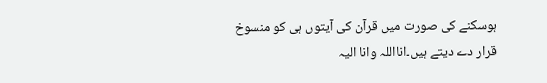ہوسکنے کی صورت میں قرآن کی آیتوں ہی کو منسوخ قرار دے دیتے ہیں۔انااللہ وانا الیہ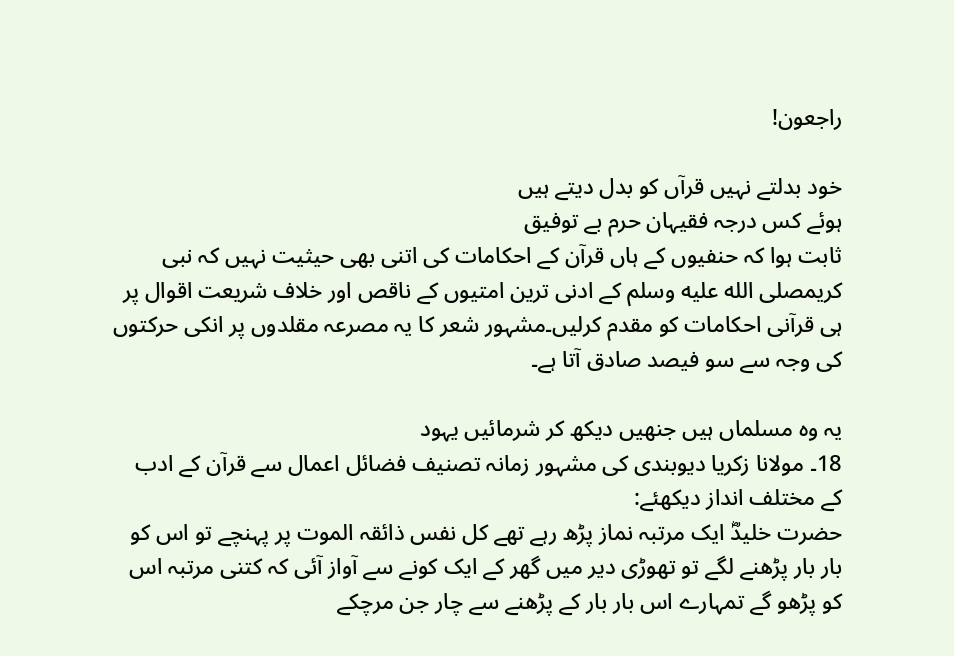راجعون!

خود بدلتے نہیں قرآں کو بدل دیتے ہیں
ہوئے کس درجہ فقیہان حرم بے توفیق
ثابت ہوا کہ حنفیوں کے ہاں قرآن کے احکامات کی اتنی بھی حیثیت نہیں کہ نبی کریمصلى الله عليه وسلم کے ادنی ترین امتیوں کے ناقص اور خلاف شریعت اقوال پر ہی قرآنی احکامات کو مقدم کرلیں۔مشہور شعر کا یہ مصرعہ مقلدوں پر انکی حرکتوں کی وجہ سے سو فیصد صادق آتا ہے۔

یہ وہ مسلماں ہیں جنھیں دیکھ کر شرمائیں یہود
18۔ مولانا زکریا دیوبندی کی مشہور زمانہ تصنیف فضائل اعمال سے قرآن کے ادب کے مختلف انداز دیکھئے:
حضرت خلیدؓ ایک مرتبہ نماز پڑھ رہے تھے کل نفس ذائقہ الموت پر پہنچے تو اس کو بار بار پڑھنے لگے تو تھوڑی دیر میں گھر کے ایک کونے سے آواز آئی کہ کتنی مرتبہ اس کو پڑھو گے تمہارے اس بار بار کے پڑھنے سے چار جن مرچکے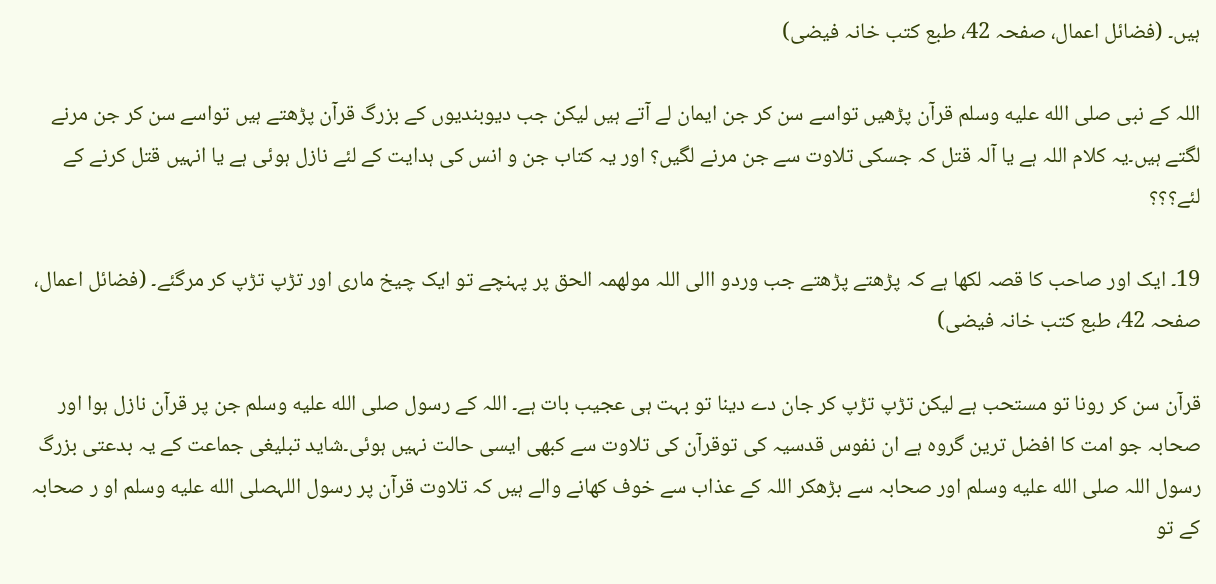ہیں۔ (فضائل اعمال، صفحہ 42، طبع کتب خانہ فیضی)

اللہ کے نبی صلى الله عليه وسلم قرآن پڑھیں تواسے سن کر جن ایمان لے آتے ہیں لیکن جب دیوبندیوں کے بزرگ قرآن پڑھتے ہیں تواسے سن کر جن مرنے لگتے ہیں۔یہ کلام اللہ ہے یا آلہ قتل کہ جسکی تلاوت سے جن مرنے لگیں؟ اور یہ کتاب جن و انس کی ہدایت کے لئے نازل ہوئی ہے یا انہیں قتل کرنے کے لئے؟؟؟

19۔ ایک اور صاحب کا قصہ لکھا ہے کہ پڑھتے پڑھتے جب وردو االی اللہ مولھمہ الحق پر پہنچے تو ایک چیخ ماری اور تڑپ تڑپ کر مرگئے۔ (فضائل اعمال، صفحہ 42، طبع کتب خانہ فیضی)

قرآن سن کر رونا تو مستحب ہے لیکن تڑپ تڑپ کر جان دے دینا تو بہت ہی عجیب بات ہے۔ اللہ کے رسول صلى الله عليه وسلم جن پر قرآن نازل ہوا اور صحابہ جو امت کا افضل ترین گروہ ہے ان نفوس قدسیہ کی توقرآن کی تلاوت سے کبھی ایسی حالت نہیں ہوئی۔شاید تبلیغی جماعت کے یہ بدعتی بزرگ رسول اللہ صلى الله عليه وسلم اور صحابہ سے بڑھکر اللہ کے عذاب سے خوف کھانے والے ہیں کہ تلاوت قرآن پر رسول اللہصلى الله عليه وسلم او ر صحابہ کے تو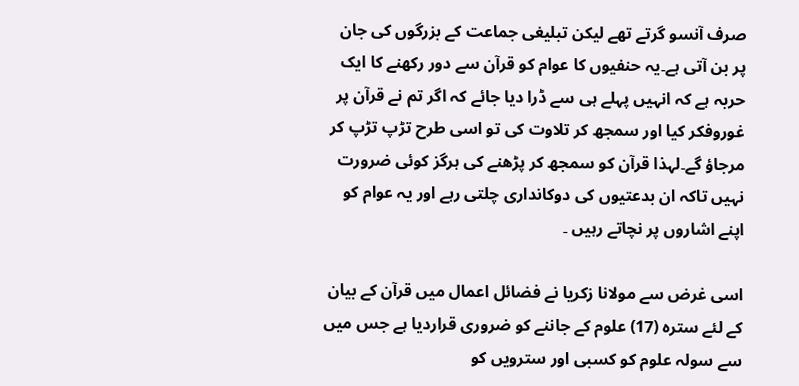صرف آنسو گرتے تھے لیکن تبلیغی جماعت کے بزرگوں کی جان پر بن آتی ہے۔یہ حنفیوں کا عوام کو قرآن سے دور رکھنے کا ایک حربہ ہے کہ انہیں پہلے ہی سے ڈرا دیا جائے کہ اگر تم نے قرآن پر غوروفکر کیا اور سمجھ کر تلاوت کی تو اسی طرح تڑپ تڑپ کر مرجاؤ گے۔لہذا قرآن کو سمجھ کر پڑھنے کی ہرگز کوئی ضرورت نہیں تاکہ ان بدعتیوں کی دوکانداری چلتی رہے اور یہ عوام کو اپنے اشاروں پر نچاتے رہیں ۔

اسی غرض سے مولانا زکریا نے فضائل اعمال میں قرآن کے بیان کے لئے سترہ (17) علوم کے جاننے کو ضروری قراردیا ہے جس میں سے سولہ علوم کو کسبی اور سترویں کو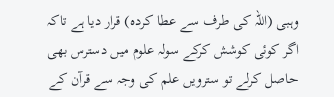وہبی (اللہ کی طرف سے عطا کردہ) قرار دیا ہے تاکہ اگر کوئی کوشش کرکے سولہ علوم میں دسترس بھی حاصل کرلے تو سترویں علم کی وجہ سے قرآن کے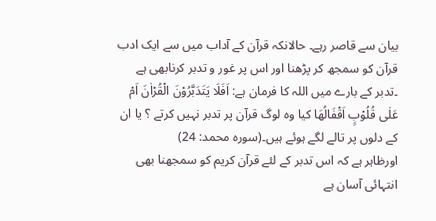بیان سے قاصر رہے۔ حالانکہ قرآن کے آداب میں سے ایک ادب قرآن کو سمجھ کر پڑھنا اور اس پر غور و تدبر کرنابھی ہے ۔تدبر کے بارے میں اللہ کا فرمان ہے: اَفَلَا یَتَدَبَّرُوْنَ الْقُرْاٰنَ اَمْ عَلٰی قُلُوْبٍ اَقْفَالُھَا کیا وہ لوگ قرآن پر تدبر نہیں کرتے ؟ یا ان کے دلوں پر تالے لگے ہوئے ہیں۔(سورہ محمد: 24)
اورظاہر ہے کہ اس تدبر کے لئے قرآن کریم کو سمجھنا بھی انتہائی آسان ہے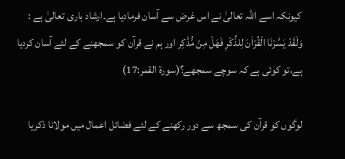کیونکہ اسے اللہ تعالیٰ نے اس غرض سے آسان فرمادیا ہے۔ارشاد باری تعالیٰ ہے : وَلَقَدْ یَسَّرْنَا الْقُرْاٰنَ لِلذِّکْرِ فَھَلْ مِنْ مُّدَّکِر اور ہم نے قرآن کو سمجھنے کے لئے آسان کردیا ہے،تو کوئی ہے کہ سوچے سمجھے؟(سورۃ القمر:17)

لوگوں کو قرآن کی سمجھ سے دور رکھنے کے لئے فضائل اعمال میں مولانا ذکریا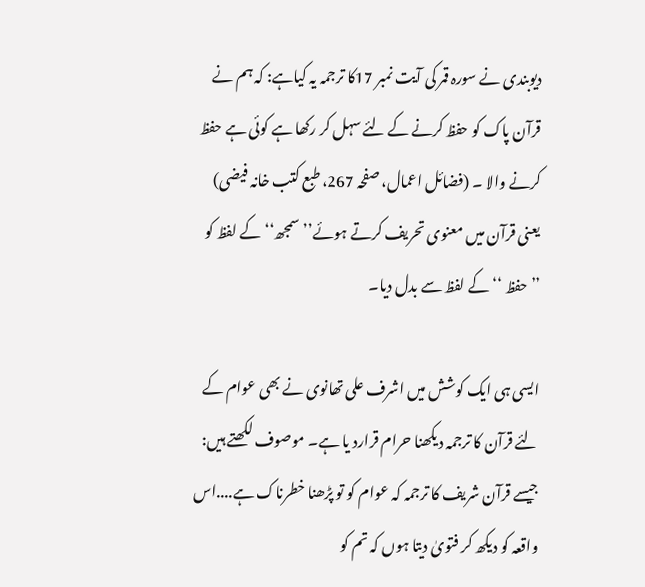دیوبندی نے سورہ قمر کی آیت نمبر 17کا ترجمہ یہ کیاہے: کہ ہم نے قرآن پاک کو حفظ کرنے کے لئے سہل کر رکھا ہے کوئی ہے حفظ کرنے والا ۔ (فضائل اعمال، صفحہ 267، طبع کتب خانہ فیضی) یعنی قرآن میں معنوی تحریف کرتے ہوئے’’ سمجھ‘‘ کے لفظ کو ’’حفظ ‘‘کے لفظ سے بدل دیا۔

ایسی ہی ایک کوشش میں اشرف علی تھانوی نے بھی عوام کے لئے قرآن کا ترجمہ دیکھنا حرام قرارد یا ہے۔ موصوف لکھتے ہیں: جیسے قرآن شریف کا ترجمہ کہ عوام کو تو پڑھنا خطرناک ہے....اس واقعہ کو دیکھ کر فتویٰ دیتا ہوں کہ تم کو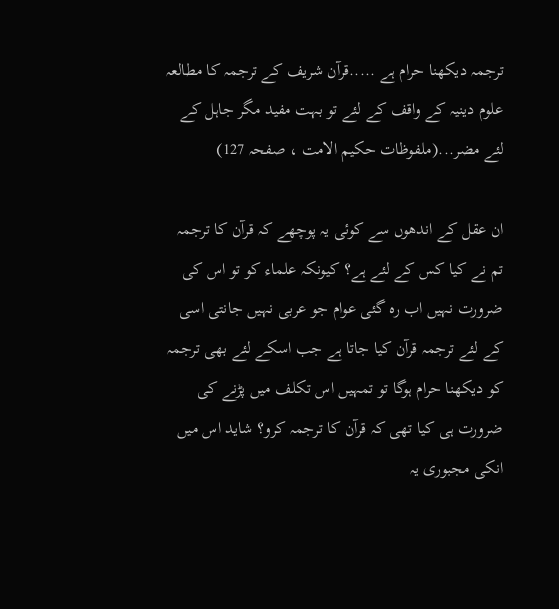ترجمہ دیکھنا حرام ہے .....قرآن شریف کے ترجمہ کا مطالعہ علوم دینیہ کے واقف کے لئے تو بہت مفید مگر جاہل کے لئے مضر...(ملفوظات حکیم الامت ، صفحہ 127)

ان عقل کے اندھوں سے کوئی یہ پوچھے کہ قرآن کا ترجمہ تم نے کیا کس کے لئے ہے؟ کیونکہ علماء کو تو اس کی ضرورت نہیں اب رہ گئی عوام جو عربی نہیں جانتی اسی کے لئے ترجمہ قرآن کیا جاتا ہے جب اسکے لئے بھی ترجمہ کو دیکھنا حرام ہوگا تو تمہیں اس تکلف میں پڑنے کی ضرورت ہی کیا تھی کہ قرآن کا ترجمہ کرو؟ شاید اس میں انکی مجبوری یہ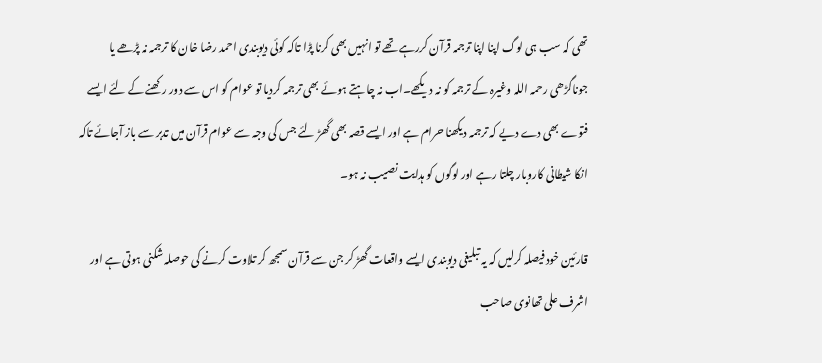تھی کہ سب ہی لوگ اپنا اپنا ترجمہ قرآن کررہے تھے تو انہیں بھی کرنا پڑا تاکہ کوئی دیوبندی احمد رضا خان کا ترجمہ نہ پڑھے یا جوناگڑھی رحمہ اللہ وغیرہ کے ترجمہ کو نہ دیکھے۔اب نہ چاہتے ہوئے بھی ترجمہ کردیا تو عوام کو اس سے دور رکھنے کے لئے ایسے فتوے بھی دے دیے کہ ترجمہ دیکھنا حرام ہے اور ایسے قصہ بھی گھڑ لئے جس کی وجہ سے عوام قرآن میں تدبر سے باز آجائے تاکہ انکا شیطانی کاروبار چلتا رہے اور لوگوں کو ہدایت نصیب نہ ہو۔

قارئین خود فیصلہ کرلیں کہ یہ تبلیغی دیوبندی ایسے واقعات گھڑ کر جن سے قرآن سمجھ کر تلاوت کرنے کی حوصلہ شکنی ہوتی ہے اور اشرف علی تھانوی صاحب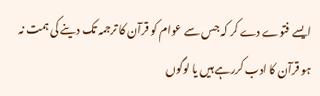ایسے فتوے دے کر کہ جس سے عوام کو قرآن کا ترجمہ تک دینے کی ہمت نہ ہو قرآن کا ادب کررہے ہیں یا لوگوں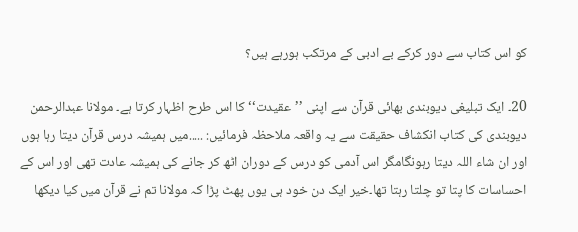کو اس کتاب سے دور کرکے بے ادبی کے مرتکب ہورہے ہیں؟

20۔ ایک تبلیغی دیوبندی بھائی قرآن سے اپنی ’’عقیدت‘‘ کا اس طرح اظہار کرتا ہے۔ مولانا عبدالرحمن دیوبندی کی کتاب انکشاف حقیقت سے یہ واقعہ ملاحظہ فرمائیں: .....میں ہمیشہ درس قرآن دیتا رہا ہوں اور ان شاء اللہ دیتا رہونگامگر اس آدمی کو درس کے دوران اٹھ کر جانے کی ہمیشہ عادت تھی اور اس کے احساسات کا پتا تو چلتا رہتا تھا۔خیر ایک دن خود ہی یوں پھٹ پڑا کہ مولانا تم نے قرآن میں کیا دیکھا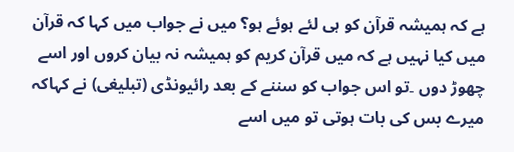ہے کہ ہمیشہ قرآن کو ہی لئے ہوئے ہو؟ میں نے جواب میں کہا کہ قرآن میں کیا نہیں ہے کہ میں قرآن کریم کو ہمیشہ نہ بیان کروں اور اسے چھوڑ دوں ۔تو اس جواب کو سننے کے بعد رائیونڈی (تبلیغی) نے کہاکہ میرے بس کی بات ہوتی تو میں اسے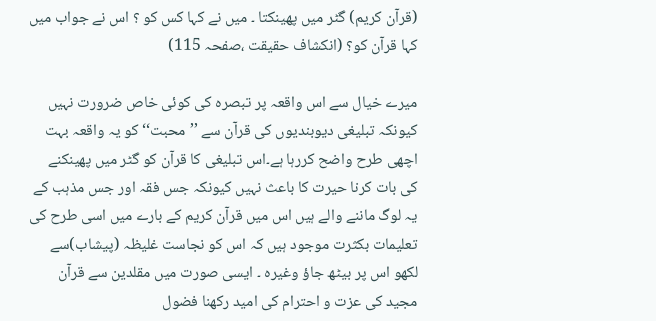(قرآن کریم) گٹر میں پھینکتا ۔ میں نے کہا کس کو ؟ اس نے جواب میں کہا قرآن کو؟ (انکشاف حقیقت ،صفحہ 115)

میرے خیال سے اس واقعہ پر تبصرہ کی کوئی خاص ضرورت نہیں کیونکہ تبلیغی دیوبندیوں کی قرآن سے ’’محبت‘‘ کو یہ واقعہ بہت اچھی طرح واضح کررہا ہے۔اس تبلیغی کا قرآن کو گٹر میں پھینکنے کی بات کرنا حیرت کا باعث نہیں کیونکہ جس فقہ اور جس مذہب کے یہ لوگ ماننے والے ہیں اس میں قرآن کریم کے بارے میں اسی طرح کی تعلیمات بکثرت موجود ہیں کہ اس کو نجاست غلیظہ (پیشاب)سے لکھو اس پر بیٹھ جاؤ وغیرہ ۔ ایسی صورت میں مقلدین سے قرآن مجید کی عزت و احترام کی امید رکھنا فضول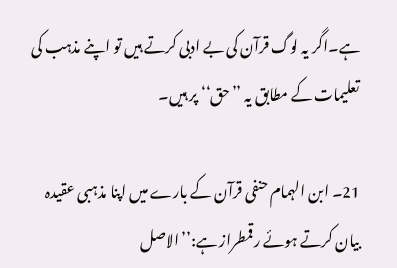ہے۔اگر یہ لوگ قرآن کی بے ادبی کرتے ہیں تو اپنے مذہب کی تعلیمات کے مطابق یہ ’’حق‘‘ پر ہیں۔

21۔ ابن الہمام حنفی قرآن کے بارے میں اپنا مذہبی عقیدہ بیان کرتے ہوئے رقمطراز ہے:’’الاصل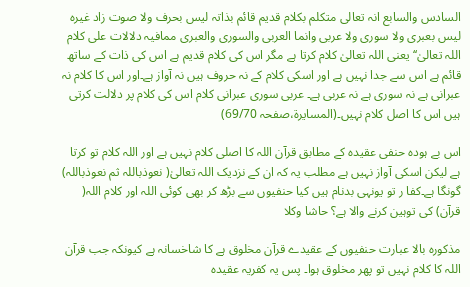السادس والسابع انہ تعالی متکلم بکلام قدیم قائم بذاتہ لیس بحرف ولا صوت زاد غیرہ لیس بعبری ولا سوری ولا عربی وانما العربی والسوری والعبری ممافیہ دلالات علی کلام اللہ تعالیٰ‘‘ یعنی اللہ تعالیٰ کلام کرتا ہے مگر اس کی کلام قدیم ہے اس کی ذات کے ساتھ قائم ہے اس سے جدا نہیں ہے اور اسکی کلام کے نہ حروف ہیں نہ آواز ہے۔اور اس کا کلام نہ عبرانی ہے نہ سوری ہے نہ عربی ہے۔ عربی سوری عبرانی کلام اس کی کلام پر دلالت کرتی ہیں اس کا اصل کلام نہیں۔(المسایرۃ،صفحہ 69/70)

اس بے ہودہ حنفی عقیدہ کے مطابق قرآن اللہ کا اصلی کلام نہیں ہے اور اللہ کلام تو کرتا ہے لیکن اسکی آواز نہیں ہے مطلب یہ کہ ان کے نزدیک اللہ تعالیٰ( نعوذباللہ ثم نعوذباللہ) گونگا ہے۔کفا ر تو یونہی بدنام ہیں کیا حنفیوں سے بڑھ کر بھی کوئی اللہ اور کلام اللہ( قرآن) کی توہین کرنے والا ہے؟ حاشا وکلا

مذکورہ بالا عبارت حنفیوں کے عقیدے قرآن مخلوق ہے کا شاخسانہ ہے کیونکہ جب قرآن اللہ کا کلام نہیں تو پھر مخلوق ہوا۔ پس یہ کفریہ عقیدہ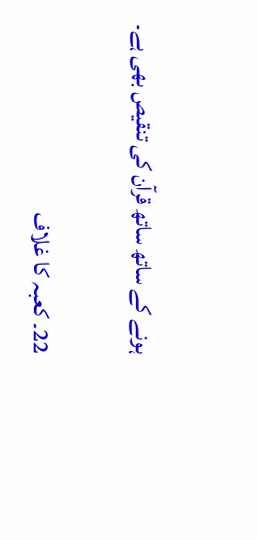ہونے کے ساتھ ساتھ قرآن کی تنقیص بھی ہے۔

22۔ کعبہ کا غلاف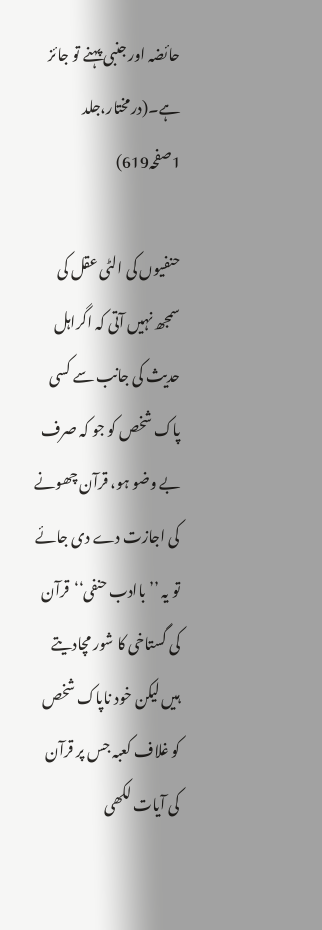حائضہ اور جنبی پہنے تو جائز ہے۔(درمختار،جلد 1صفحہ619)

حنفیوں کی الٹی عقل کی سمجھ نہیں آتی کہ اگراہل حدیث کی جانب سے کسی پاک شخص کو جو کہ صرف بے وضو ہو، قرآن چھونے کی اجازت دے دی جائے تو یہ ’’باادب حنفی‘‘قرآن کی گستاخی کا شور مچادیتے ہیں لیکن خود ناپاک شخص کو غلاف کعبہ جس پر قرآن کی آیات لکھی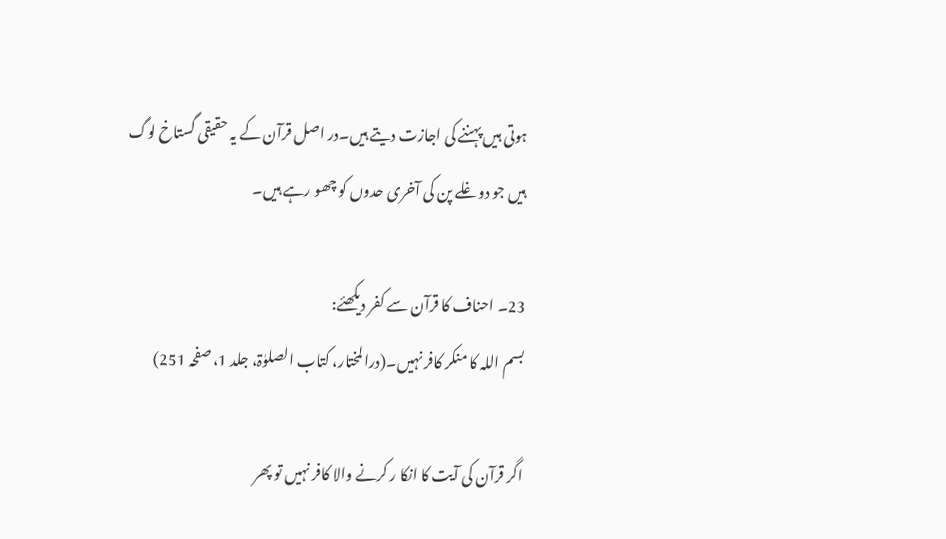ہوتی ہیں پہننے کی اجازت دیتے ہیں۔در اصل قرآن کے یہ حقیقی گستاخ لوگ ہیں جو دوغلے پن کی آخری حدوں کو چھو رہے ہیں۔

23۔ احناف کا قرآن سے کفر دیکھئے:
بسم اللہ کا منکر کافر نہیں۔(درالمختار، کتاب الصلوٰۃ، جلد 1، صفحہ 251)

اگر قرآن کی آیت کا انکا ر کرنے والا کافر نہیں تو پھر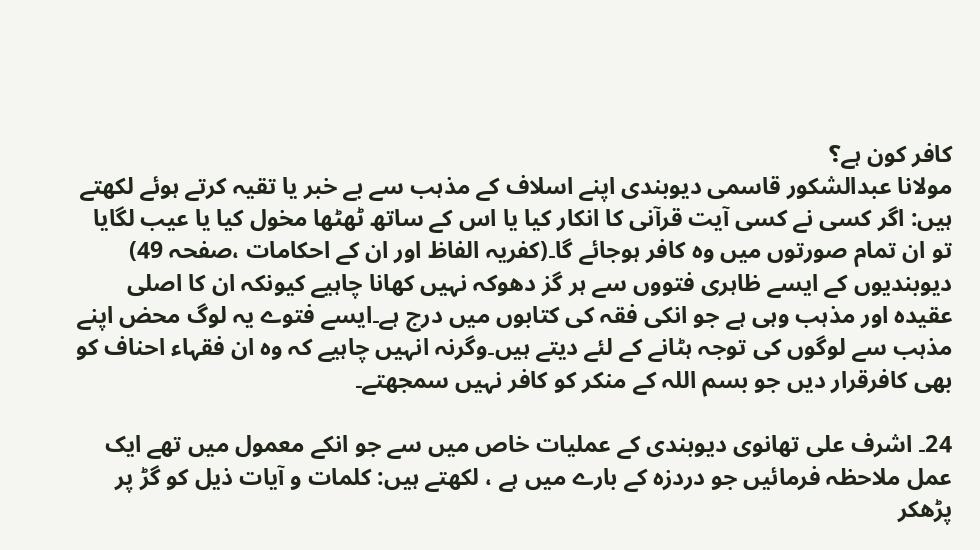کافر کون ہے؟
مولانا عبدالشکور قاسمی دیوبندی اپنے اسلاف کے مذہب سے بے خبر یا تقیہ کرتے ہوئے لکھتے ہیں: اگر کسی نے کسی آیت قرآنی کا انکار کیا یا اس کے ساتھ ٹھٹھا مخول کیا یا عیب لگایا تو ان تمام صورتوں میں وہ کافر ہوجائے گا۔(کفریہ الفاظ اور ان کے احکامات ،صفحہ 49) دیوبندیوں کے ایسے ظاہری فتووں سے ہر گز دھوکہ نہیں کھانا چاہیے کیونکہ ان کا اصلی عقیدہ اور مذہب وہی ہے جو انکی فقہ کی کتابوں میں درج ہے۔ایسے فتوے یہ لوگ محض اپنے مذہب سے لوگوں کی توجہ ہٹانے کے لئے دیتے ہیں۔وگرنہ انہیں چاہیے کہ وہ ان فقہاء احناف کو بھی کافرقرار دیں جو بسم اللہ کے منکر کو کافر نہیں سمجھتے۔

24۔ اشرف علی تھانوی دیوبندی کے عملیات خاص میں سے جو انکے معمول میں تھے ایک عمل ملاحظہ فرمائیں جو دردزہ کے بارے میں ہے ، لکھتے ہیں: کلمات و آیات ذیل کو گڑ پر پڑھکر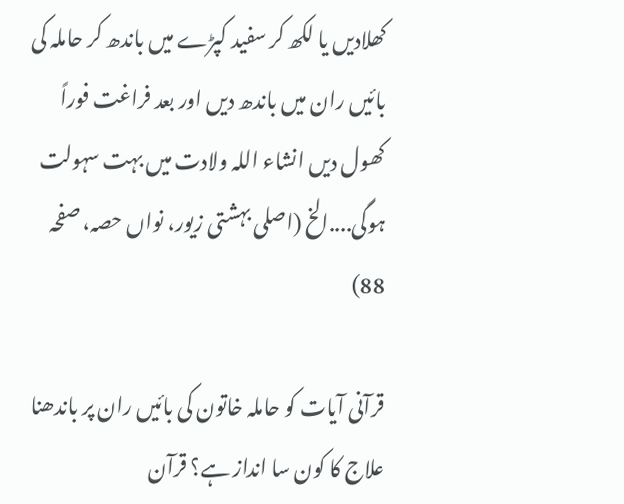کھلادیں یا لکھ کر سفید کپڑے میں باندھ کر حاملہ کی بائیں ران میں باندھ دیں اور بعد فراغت فوراً کھول دیں انشاء اللہ ولادت میں بہت سہولت ہوگی....الخ (اصلی بہشتی زیور، نواں حصہ، صفحہ 88)

قرآنی آیات کو حاملہ خاتون کی بائیں ران پر باندھنا علاج کا کون سا انداز ہے؟ قرآن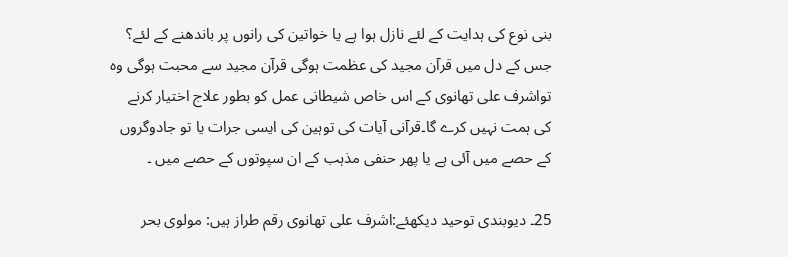بنی نوع کی ہدایت کے لئے نازل ہوا ہے یا خواتین کی رانوں پر باندھنے کے لئے؟ جس کے دل میں قرآن مجید کی عظمت ہوگی قرآن مجید سے محبت ہوگی وہ تواشرف علی تھانوی کے اس خاص شیطانی عمل کو بطور علاج اختیار کرنے کی ہمت نہیں کرے گا۔قرآنی آیات کی توہین کی ایسی جرات یا تو جادوگروں کے حصے میں آئی ہے یا پھر حنفی مذہب کے ان سپوتوں کے حصے میں ۔

25۔ دیوبندی توحید دیکھئے:اشرف علی تھانوی رقم طراز ہیں: مولوی بحر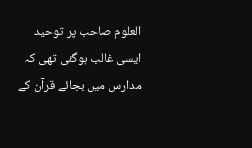العلوم صاحب پر توحید ایسی غالب ہوگئی تھی کہ مدارس میں بجائے قرآن کے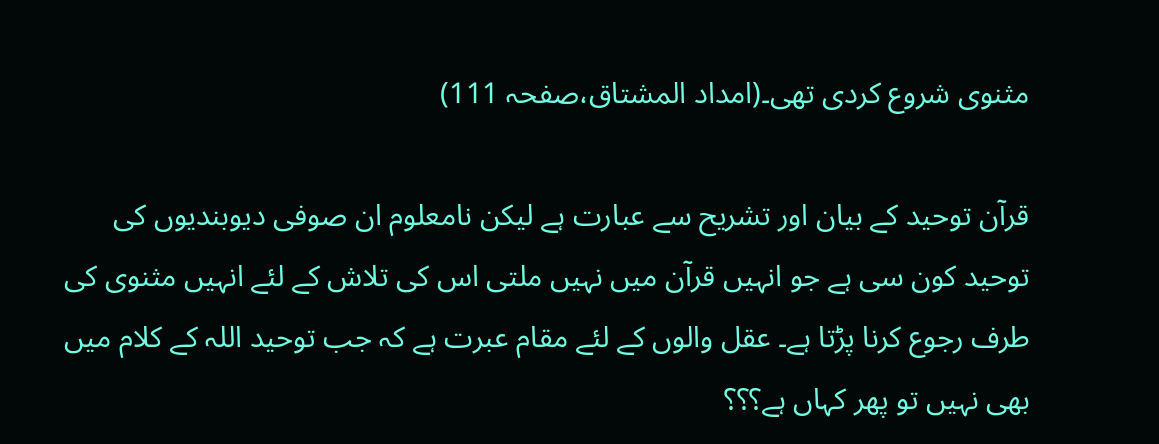مثنوی شروع کردی تھی۔(امداد المشتاق،صفحہ 111)

قرآن توحید کے بیان اور تشریح سے عبارت ہے لیکن نامعلوم ان صوفی دیوبندیوں کی توحید کون سی ہے جو انہیں قرآن میں نہیں ملتی اس کی تلاش کے لئے انہیں مثنوی کی طرف رجوع کرنا پڑتا ہے۔ عقل والوں کے لئے مقام عبرت ہے کہ جب توحید اللہ کے کلام میں بھی نہیں تو پھر کہاں ہے؟؟؟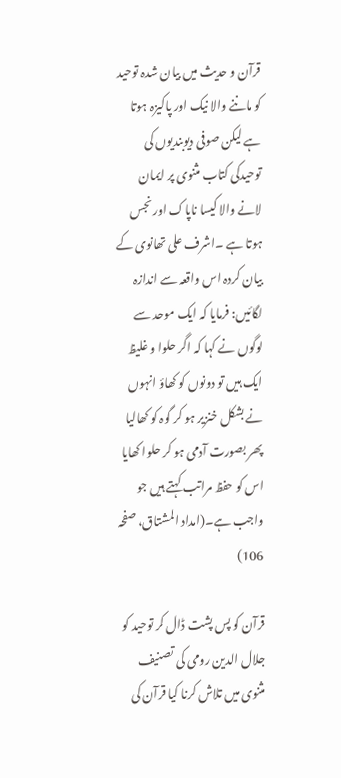قرآن و حدیث میں بیان شدہ توحید کو ماننے والا نیک اور پاکیزہ ہوتا ہے لیکن صوفی دیوبندیوں کی توحیدکی کتاب مثنوی پر ایمان لانے والا کیسا ناپاک اور نجس ہوتا ہے ۔اشرف علی تھانوی کے بیان کردہ اس واقعہ سے اندازہ لگائیں: فرمایا کہ ایک موحد سے لوگوں نے کہا کہ اگر حلوا و غلیظ ایک ہیں تو دونوں کو کھاؤ انہوں نے بشکل خنزیر ہو کر گوہ کو کھالیا پھر بصورت آدمی ہو کر حلوا کھایا اس کو حفظ مراتب کہتے ہیں جو واجب ہے۔(امداد المشتاق، صفحہ 106)

قرآن کو پس پشت ڈال کر توحید کو جلال الدین رومی کی تصنیف مثنوی میں تلاش کرنا کیا قرآن کی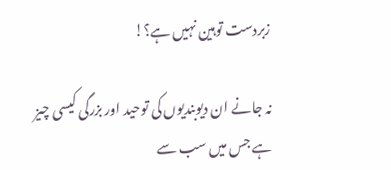زبردست توہین نہیں ہے؟!

نہ جانے ان دیوبندیوں کی توحید اور بزرگی کیسی چیز ہے جس میں سب سے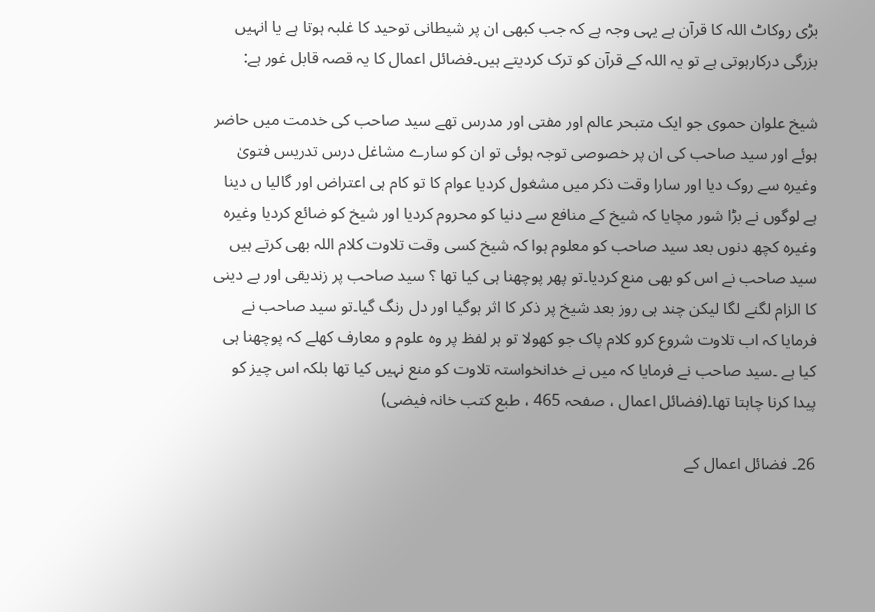بڑی روکاٹ اللہ کا قرآن ہے یہی وجہ ہے کہ جب کبھی ان پر شیطانی توحید کا غلبہ ہوتا ہے یا انہیں بزرگی درکارہوتی ہے تو یہ اللہ کے قرآن کو ترک کردیتے ہیں۔فضائل اعمال کا یہ قصہ قابل غور ہے:

شیخ علوان حموی جو ایک متبحر عالم اور مفتی اور مدرس تھے سید صاحب کی خدمت میں حاضر ہوئے اور سید صاحب کی ان پر خصوصی توجہ ہوئی تو ان کو سارے مشاغل درس تدریس فتویٰ وغیرہ سے روک دیا اور سارا وقت ذکر میں مشغول کردیا عوام کا تو کام ہی اعتراض اور گالیا ں دینا ہے لوگوں نے بڑا شور مچایا کہ شیخ کے منافع سے دنیا کو محروم کردیا اور شیخ کو ضائع کردیا وغیرہ وغیرہ کچھ دنوں بعد سید صاحب کو معلوم ہوا کہ شیخ کسی وقت تلاوت کلام اللہ بھی کرتے ہیں سید صاحب نے اس کو بھی منع کردیا۔تو پھر پوچھنا ہی کیا تھا ؟ سید صاحب پر زندیقی اور بے دینی کا الزام لگنے لگا لیکن چند ہی روز بعد شیخ پر ذکر کا اثر ہوگیا اور دل رنگ گیا۔تو سید صاحب نے فرمایا کہ اب تلاوت شروع کرو کلام پاک جو کھولا تو ہر لفظ پر وہ علوم و معارف کھلے کہ پوچھنا ہی کیا ہے ۔سید صاحب نے فرمایا کہ میں نے خدانخواستہ تلاوت کو منع نہیں کیا تھا بلکہ اس چیز کو پیدا کرنا چاہتا تھا۔(فضائل اعمال ، صفحہ 465 ، طبع کتب خانہ فیضی)

26۔ فضائل اعمال کے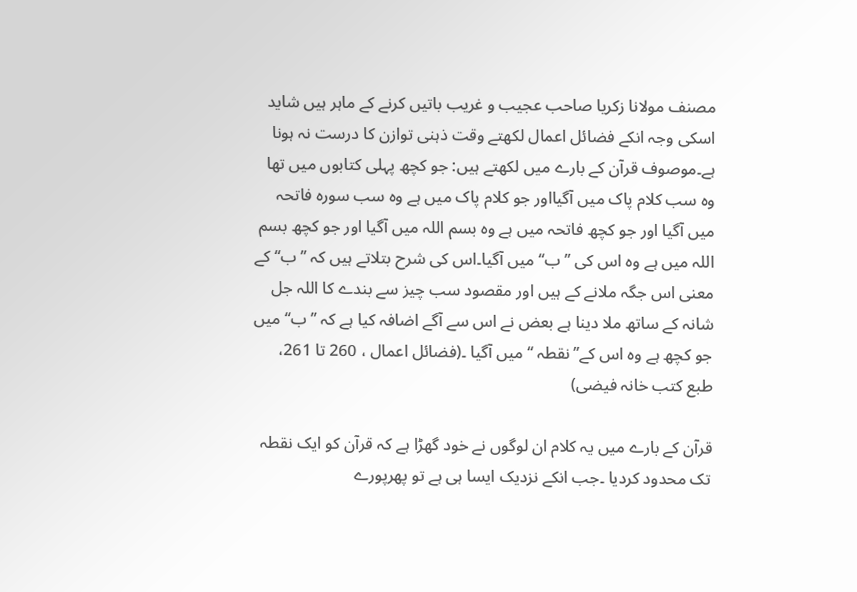مصنف مولانا زکریا صاحب عجیب و غریب باتیں کرنے کے ماہر ہیں شاید اسکی وجہ انکے فضائل اعمال لکھتے وقت ذہنی توازن کا درست نہ ہونا ہے۔موصوف قرآن کے بارے میں لکھتے ہیں: جو کچھ پہلی کتابوں میں تھا وہ سب کلام پاک میں آگیااور جو کلام پاک میں ہے وہ سب سورہ فاتحہ میں آگیا اور جو کچھ فاتحہ میں ہے وہ بسم اللہ میں آگیا اور جو کچھ بسم اللہ میں ہے وہ اس کی ’’ب‘‘ میں آگیا۔اس کی شرح بتلاتے ہیں کہ ’’ب‘‘ کے معنی اس جگہ ملانے کے ہیں اور مقصود سب چیز سے بندے کا اللہ جل شانہ کے ساتھ ملا دینا ہے بعض نے اس سے آگے اضافہ کیا ہے کہ ’’ب‘‘ میں جو کچھ ہے وہ اس کے’’ نقطہ ‘‘میں آگیا ۔(فضائل اعمال ، 260 تا 261، طبع کتب خانہ فیضی)

قرآن کے بارے میں یہ کلام ان لوگوں نے خود گھڑا ہے کہ قرآن کو ایک نقطہ تک محدود کردیا ۔جب انکے نزدیک ایسا ہی ہے تو پھرپورے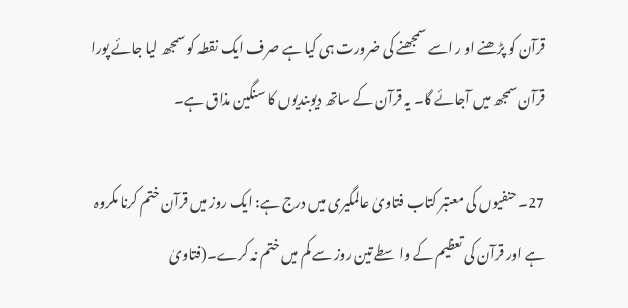قرآن کو پڑھنے او ر اسے سمجھنے کی ضرورت ہی کیا ہے صرف ایک نقطہ کو سمجھ لیا جائے پورا قرآن سمجھ میں آجائے گا۔ یہ قرآن کے ساتھ دیوبندیوں کا سنگین مذاق ہے۔

27۔ حنفیوں کی معتبر کتاب فتاویٰ عالمگیری میں درج ہے: ایک روز میں قرآن ختم کرنا مکروہ ہے اور قرآن کی تعظیم کے واسطے تین روز سے کم میں ختم نہ کرے۔(فتاویٰ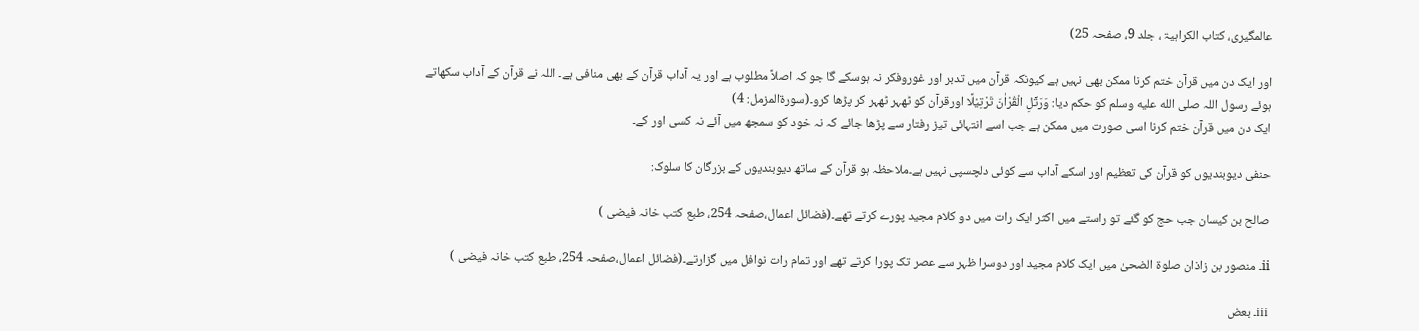عالمگیری، کتاب الکراہیۃ ، جلد 9، صفحہ 25)

اور ایک دن میں قرآن ختم کرنا ممکن بھی نہیں ہے کیونکہ قرآن میں تدبر اور غوروفکر نہ ہوسکے گا جو کہ اصلاً مطلوب ہے اور یہ آداب قرآن کے بھی منافی ہے۔ اللہ نے قرآن کے آداب سکھاتے ہوئے رسول اللہ صلى الله عليه وسلم کو حکم دیا: وَرَتِّلِ الْقُرْاٰنَ تَرْتِیْلًا اورقرآن کو ٹھہر ٹھہر کر پڑھا کرو۔(سورۃالمزمل: 4)
ایک دن میں قرآن ختم کرنا اسی صورت میں ممکن ہے جب اسے انتہائی تیز رفتار سے پڑھا جائے کہ نہ خود کو سمجھ میں آئے نہ کسی اور کے۔

حنفی دیوبندیوں کو قرآن کی تعظیم اور اسکے آداب سے کوئی دلچسپی نہیں ہے۔ملاحظہ ہو قرآن کے ساتھ دیوبندیوں کے بزرگان کا سلوک:

صالح بن کیسان جب حج کو گئے تو راستے میں اکثر ایک رات میں دو کلام مجید پورے کرتے تھے۔(فضائل اعمال،صفحہ 254، طبع کتب خانہ فیضی )

ii۔ منصور بن زاذان صلوۃ الضحیٰ میں ایک کلام مجید اور دوسرا ظہر سے عصر تک پورا کرتے تھے اور تمام رات نوافل میں گزارتے۔(فضائل اعمال،صفحہ 254، طبع کتب خانہ فیضی )

iii۔ بعض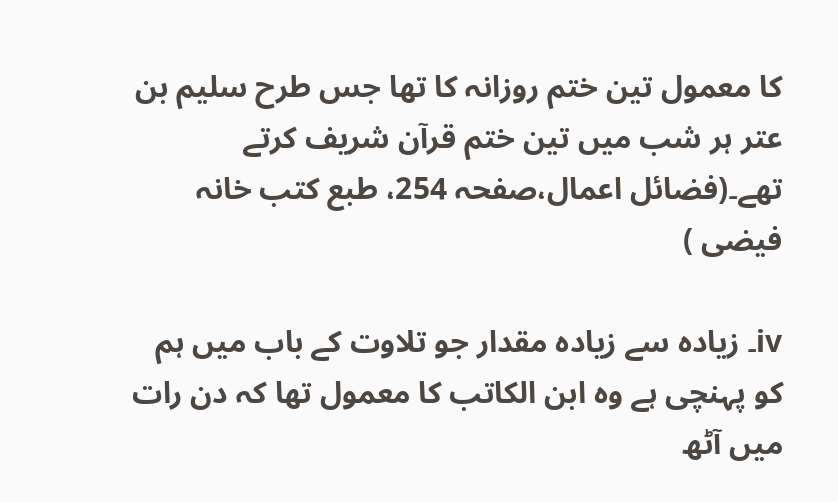کا معمول تین ختم روزانہ کا تھا جس طرح سلیم بن عتر ہر شب میں تین ختم قرآن شریف کرتے تھے۔(فضائل اعمال،صفحہ 254، طبع کتب خانہ فیضی )

iv۔ زیادہ سے زیادہ مقدار جو تلاوت کے باب میں ہم کو پہنچی ہے وہ ابن الکاتب کا معمول تھا کہ دن رات میں آٹھ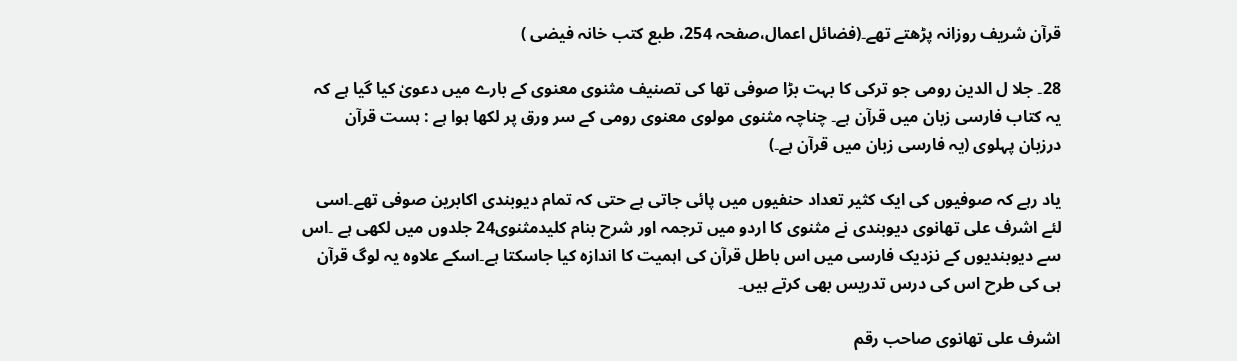قرآن شریف روزانہ پڑھتے تھے۔(فضائل اعمال،صفحہ 254، طبع کتب خانہ فیضی )

28۔ جلا ل الدین رومی جو ترکی کا بہت بڑا صوفی تھا کی تصنیف مثنوی معنوی کے بارے میں دعویٰ کیا گیا ہے کہ یہ کتاب فارسی زبان میں قرآن ہے۔ چناچہ مثنوی مولوی معنوی رومی کے سر ورق پر لکھا ہوا ہے : ہست قرآن درزبان پہلوی (یہ فارسی زبان میں قرآن ہے۔)

یاد رہے کہ صوفیوں کی ایک کثیر تعداد حنفیوں میں پائی جاتی ہے حتی کہ تمام دیوبندی اکابرین صوفی تھے۔اسی لئے اشرف علی تھانوی دیوبندی نے مثنوی کا اردو میں ترجمہ اور شرح بنام کلیدمثنوی24 جلدوں میں لکھی ہے ۔اس سے دیوبندیوں کے نزدیک فارسی میں اس باطل قرآن کی اہمیت کا اندازہ کیا جاسکتا ہے۔اسکے علاوہ یہ لوگ قرآن ہی کی طرح اس کی درس تدریس بھی کرتے ہیں۔

اشرف علی تھانوی صاحب رقم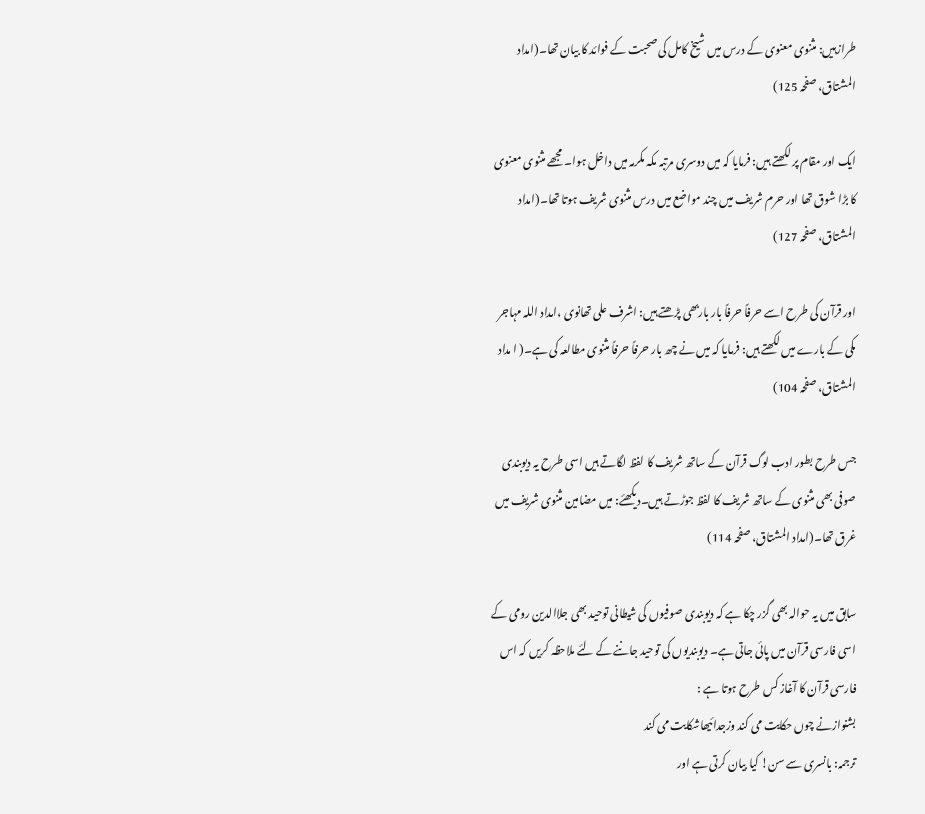طرازہیں: مثنوی معنوی کے درس میں شیخ کامل کی صحبت کے فوائد کا بیان تھا۔(امداد المشتاق، صفحہ 125)

ایک اور مقام پر لکھتے ہیں: فرمایا کہ میں دوسری مرتبہ مکہ مکرمہ میں داخل ہوا۔ مجھے مثنوی معنوی کا بڑا شوق تھا اور حرم شریف میں چند مواضع میں درس مثنوی شریف ہوتا تھا۔(امداد المشتاق، صفحہ 127)

اور قرآن کی طرح اسے حرفاً حرفاً بار باربھی پڑھتے ہیں: اشرف علی تھانوی ،امداد اللہ مہاجر مکی کے بارے میں لکھتے ہیں: فرمایا کہ میں نے چھ بار حرفاً حرفاً مثنوی مطالعہ کی ہے۔( ا مداد المشتاق، صفحہ 104)

جس طرح بطور ادب لوگ قرآن کے ساتھ شریف کا لفظ لگاتے ہیں اسی طرح یہ دیوبندی صوفی بھی مثنوی کے ساتھ شریف کا لفظ جوڑتے ہیں۔دیکھئے: میں مضامین مثنوی شریف میں غرق تھا۔(امداد المشتاق، صفحہ 114)

سابق میں یہ حوالہ بھی گزر چکا ہے کہ دیوبندی صوفیوں کی شیطانی توحید بھی جلاالدین رومی کے اسی فارسی قرآن میں پائی جاتی ہے۔ دیوبندیوں کی توحید جاننے کے لئے ملاحظہ کریں کہ اس فارسی قرآن کا آغاز کس طرح ہوتا ہے :
بشنوازنے چوں حکایت می کند وزجدائیھاشکایت می کند
ترجمہ: بانسری سے سن! کیا بیان کرتی ہے اور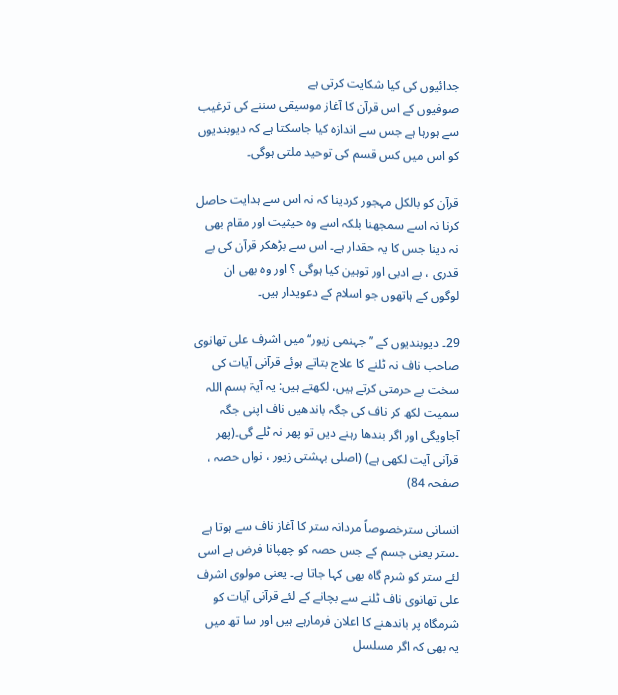جدائیوں کی کیا شکایت کرتی ہے
صوفیوں کے اس قرآن کا آغاز موسیقی سننے کی ترغیب سے ہورہا ہے جس سے اندازہ کیا جاسکتا ہے کہ دیوبندیوں کو اس میں کس قسم کی توحید ملتی ہوگی۔

قرآن کو بالکل مہجور کردینا کہ نہ اس سے ہدایت حاصل کرنا نہ اسے سمجھنا بلکہ اسے وہ حیثیت اور مقام بھی نہ دینا جس کا یہ حقدار ہے۔ اس سے بڑھکر قرآن کی بے قدری ، بے ادبی اور توہین کیا ہوگی ؟ اور وہ بھی ان لوگوں کے ہاتھوں جو اسلام کے دعویدار ہیں۔

29۔ دیوبندیوں کے ’’جہنمی زیور‘‘ میں اشرف علی تھانوی صاحب ناف نہ ٹلنے کا علاج بتاتے ہوئے قرآنی آیات کی سخت بے حرمتی کرتے ہیں، لکھتے ہیں: یہ آیۃ بسم اللہ سمیت لکھ کر ناف کی جگہ باندھیں ناف اپنی جگہ آجاویگی اور اگر بندھا رہنے دیں تو پھر نہ ٹلے گی۔(پھر قرآنی آیت لکھی ہے) (اصلی بہشتی زیور ، نواں حصہ ، صفحہ 84)

انسانی سترخصوصاً مردانہ ستر کا آغاز ناف سے ہوتا ہے ۔ستر یعنی جسم کے جس حصہ کو چھپانا فرض ہے اسی لئے ستر کو شرم گاہ بھی کہا جاتا ہے۔ یعنی مولوی اشرف علی تھانوی ناف ٹلنے سے بچانے کے لئے قرآنی آیات کو شرمگاہ پر باندھنے کا اعلان فرمارہے ہیں اور سا تھ میں یہ بھی کہ اگر مسلسل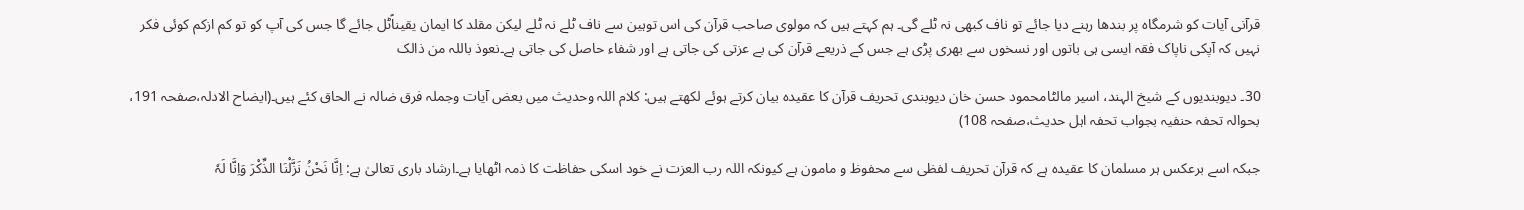قرآنی آیات کو شرمگاہ پر بندھا رہنے دیا جائے تو ناف کبھی نہ ٹلے گی۔ ہم کہتے ہیں کہ مولوی صاحب قرآن کی اس توہین سے ناف ٹلے نہ ٹلے لیکن مقلد کا ایمان یقیناًٹل جائے گا جس کی آپ کو تو کم ازکم کوئی فکر نہیں کہ آپکی ناپاک فقہ ایسی ہی باتوں اور نسخوں سے بھری پڑی ہے جس کے ذریعے قرآن کی بے عزتی کی جاتی ہے اور شفاء حاصل کی جاتی ہے۔نعوذ باللہ من ذالک

30۔ دیوبندیوں کے شیخ الہند، اسیر مالٹامحمود حسن خان دیوبندی تحریف قرآن کا عقیدہ بیان کرتے ہوئے لکھتے ہیں: کلام اللہ وحدیث میں بعض آیات وجملہ فرق ضالہ نے الحاق کئے ہیں۔(ایضاح الادلہ،صفحہ 191، بحوالہ تحفہ حنفیہ بجواب تحفہ اہل حدیث،صفحہ 108)

جبکہ اسے برعکس ہر مسلمان کا عقیدہ ہے کہ قرآن تحریف لفظی سے محفوظ و مامون ہے کیونکہ اللہ رب العزت نے خود اسکی حفاظت کا ذمہ اٹھایا ہے۔ارشاد باری تعالیٰ ہے: اِنَّا نَحْنُ نَزَّلْنَا الذِّکْرَ وَاِنَّا لَہٗ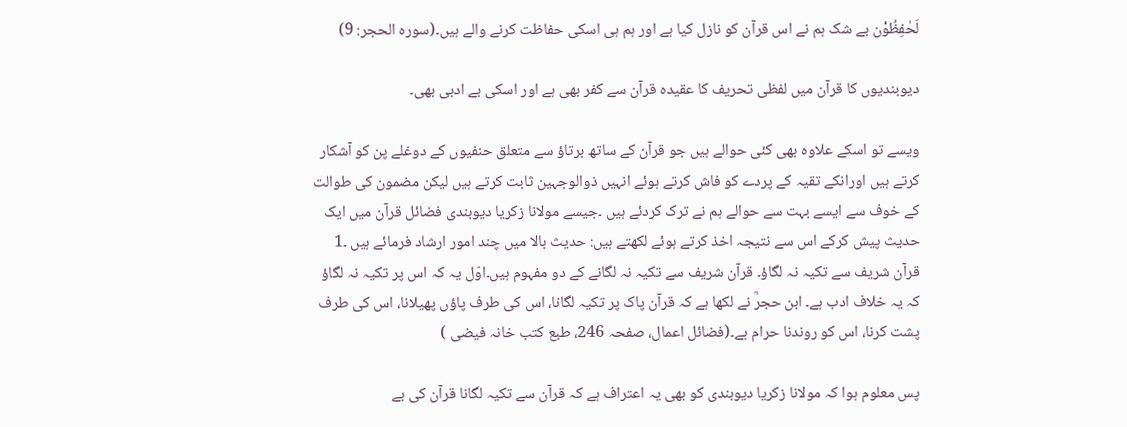لَحٰفِظُوْن بے شک ہم نے اس قرآن کو نازل کیا ہے اور ہم ہی اسکی حفاظت کرنے والے ہیں۔(سورہ الحجر: 9)

دیوبندیوں کا قرآن میں لفظی تحریف کا عقیدہ قرآن سے کفر بھی ہے اور اسکی بے ادبی بھی۔

ویسے تو اسکے علاوہ بھی کئی حوالے ہیں جو قرآن کے ساتھ برتاؤ سے متعلق حنفیوں کے دوغلے پن کو آشکار کرتے ہیں اورانکے تقیہ کے پردے کو فاش کرتے ہوئے انہیں ذوالوجہین ثابت کرتے ہیں لیکن مضمون کی طوالت کے خوف سے ایسے بہت سے حوالے ہم نے ترک کردئے ہیں ۔جیسے مولانا زکریا دیوبندی فضائل قرآن میں ایک حدیث پیش کرکے اس سے نتیجہ اخذ کرتے ہوئے لکھتے ہیں: حدیث بالا میں چند امور ارشاد فرمائے ہیں ۔1 قرآن شریف سے تکیہ نہ لگاؤ۔ قرآن شریف سے تکیہ نہ لگانے کے دو مفہوم ہیں۔اوّل یہ کہ اس پر تکیہ نہ لگاؤ کہ یہ خلاف ادب ہے۔ ابن حجرؒ نے لکھا ہے کہ قرآن پاک پر تکیہ لگانا، اس کی طرف پاؤں پھیلانا، اس کی طرف پشت کرنا، اس کو روندنا حرام ہے۔(فضائل اعمال، صفحہ 246، طبع کتب خانہ فیضی )

پس معلوم ہوا کہ مولانا زکریا دیوبندی کو بھی یہ اعتراف ہے کہ قرآن سے تکیہ لگانا قرآن کی بے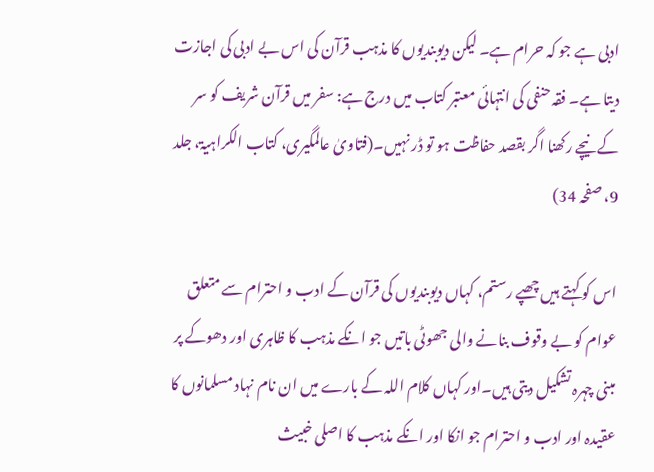ادبی ہے جو کہ حرام ہے۔ لیکن دیوبندیوں کا مذہب قرآن کی اس بے ادبی کی اجازت دیتا ہے۔ فقہ حنفی کی انتہائی معتبر کتاب میں درج ہے: سفر میں قرآن شریف کو سر کے نیچے رکھنا اگر بقصد حفاظت ہو تو ڈر نہیں۔(فتاویٰ عالمگیری، کتاب الکراہیۃ، جلد 9، صفحہ 34)

اس کو کہتے ہیں چھپے رستم، کہاں دیوبندیوں کی قرآن کے ادب و احترام سے متعلق عوام کو بے وقوف بنانے والی جھوٹی باتیں جو انکے مذہب کا ظاہری اور دھوکے پر مبنی چہرہ تشکیل دیتی ہیں۔اور کہاں کلام اللہ کے بارے میں ان نام نہاد مسلمانوں کا عقیدہ اور ادب و احترام جو انکا اور انکے مذہب کا اصلی خبیث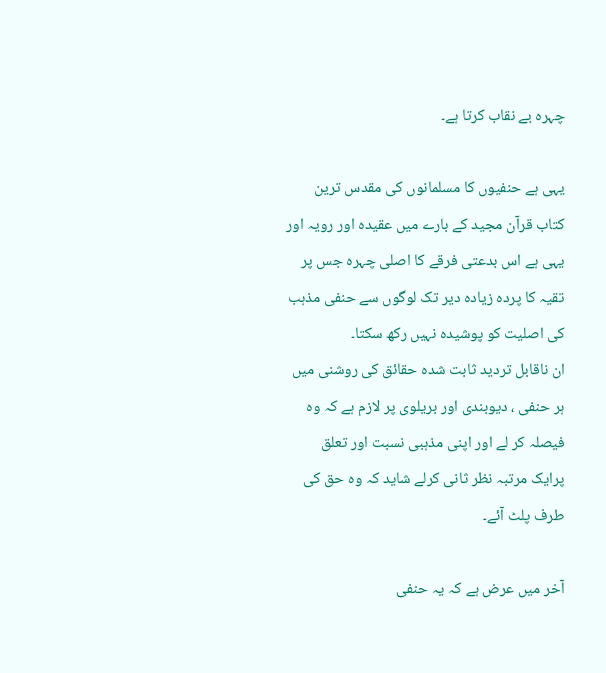چہرہ بے نقاب کرتا ہے۔

یہی ہے حنفیوں کا مسلمانوں کی مقدس ترین کتاب قرآن مجید کے بارے میں عقیدہ اور رویہ اور یہی ہے اس بدعتی فرقے کا اصلی چہرہ جس پر تقیہ کا پردہ زیادہ دیر تک لوگوں سے حنفی مذہب کی اصلیت کو پوشیدہ نہیں رکھ سکتا۔
ان ناقابل تردید ثابت شدہ حقائق کی روشنی میں ہر حنفی ، دیوبندی اور بریلوی پر لازم ہے کہ وہ فیصلہ کر لے اور اپنی مذہبی نسبت اور تعلق پرایک مرتبہ نظر ثانی کرلے شاید کہ وہ حق کی طرف پلٹ آئے۔

آخر میں عرض ہے کہ یہ حنفی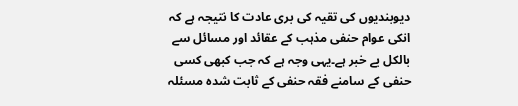دیوبندیوں کی تقیہ کی بری عادت کا نتیجہ ہے کہ انکی عوام حنفی مذہب کے عقائد اور مسائل سے بالکل بے خبر ہے۔یہی وجہ ہے کہ جب کبھی کسی حنفی کے سامنے فقہ حنفی کے ثابت شدہ مسئلہ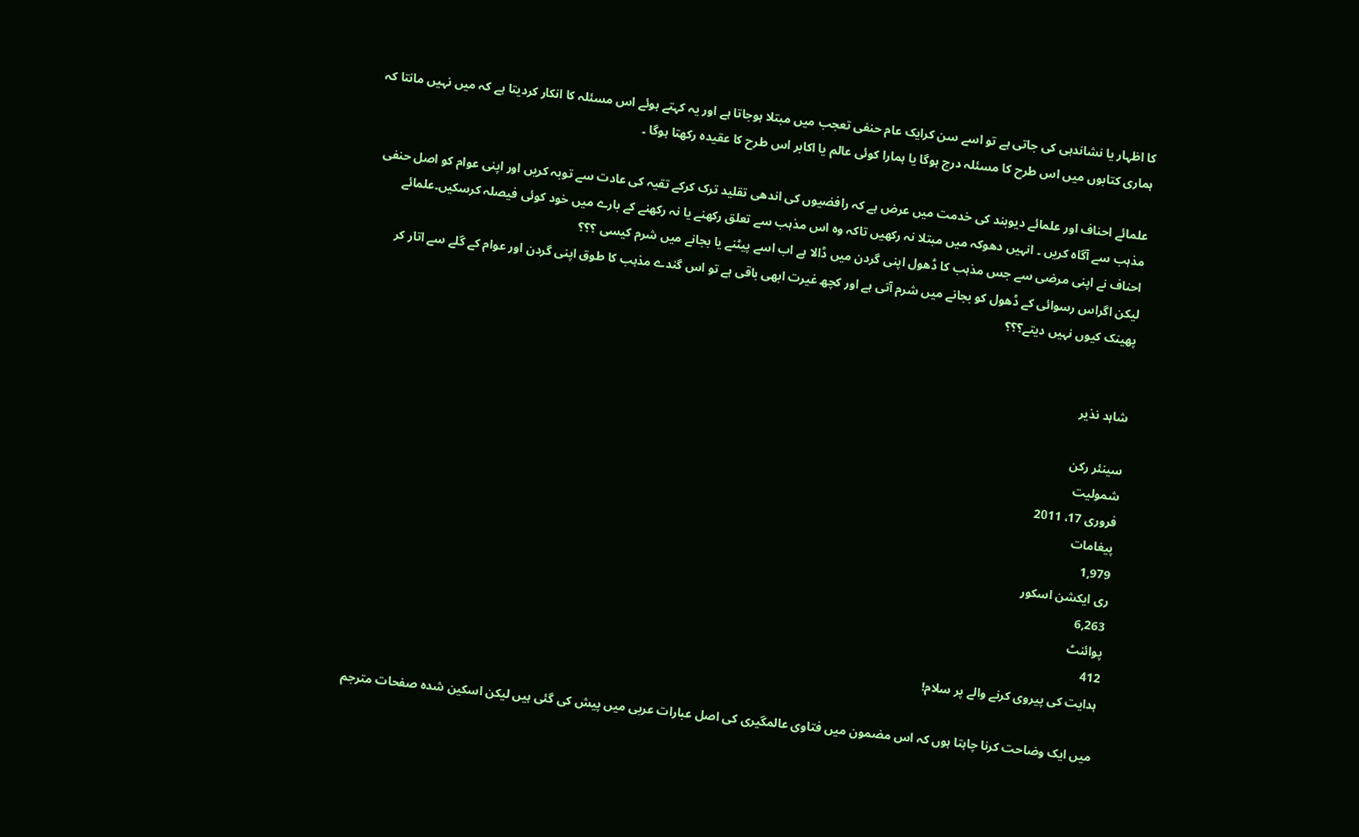کا اظہار یا نشاندہی کی جاتی ہے تو اسے سن کرایک عام حنفی تعجب میں مبتلا ہوجاتا ہے اور یہ کہتے ہوئے اس مسئلہ کا انکار کردیتا ہے کہ میں نہیں مانتا کہ ہماری کتابوں میں اس طرح کا مسئلہ درج ہوگا یا ہمارا کوئی عالم یا اکابر اس طرح کا عقیدہ رکھتا ہوگا ۔

علمائے احناف اور علمائے دیوبند کی خدمت میں عرض ہے کہ رافضیوں کی اندھی تقلید ترک کرکے تقیہ کی عادت سے توبہ کریں اور اپنی عوام کو اصل حنفی مذہب سے آگاہ کریں ۔ انہیں دھوکہ میں مبتلا نہ رکھیں تاکہ وہ اس مذہب سے تعلق رکھنے یا نہ رکھنے کے بارے میں خود کوئی فیصلہ کرسکیں۔علمائے احناف نے اپنی مرضی سے جس مذہب کا ڈھول اپنی گردن میں ڈالا ہے اب اسے پیٹنے یا بجانے میں شرم کیسی ؟؟؟
لیکن اگراس رسوائی کے ڈھول کو بجانے میں شرم آتی ہے اور کچھ غیرت ابھی باقی ہے تو اس گندے مذہب کا طوق اپنی گردن اور عوام کے گلے سے اتار کر پھینک کیوں نہیں دیتے؟؟؟


شاہد نذیر

سینئر رکن
شمولیت
فروری 17، 2011
پیغامات
1,979
ری ایکشن اسکور
6,263
پوائنٹ
412
ہدایت کی پیروی کرنے والے پر سلام!

میں ایک وضاحت کرنا چاہتا ہوں کہ اس مضمون میں فتاوی عالمگیری کی اصل عبارات عربی میں پیش کی گئی ہیں لیکن اسکین شدہ صفحات مترجم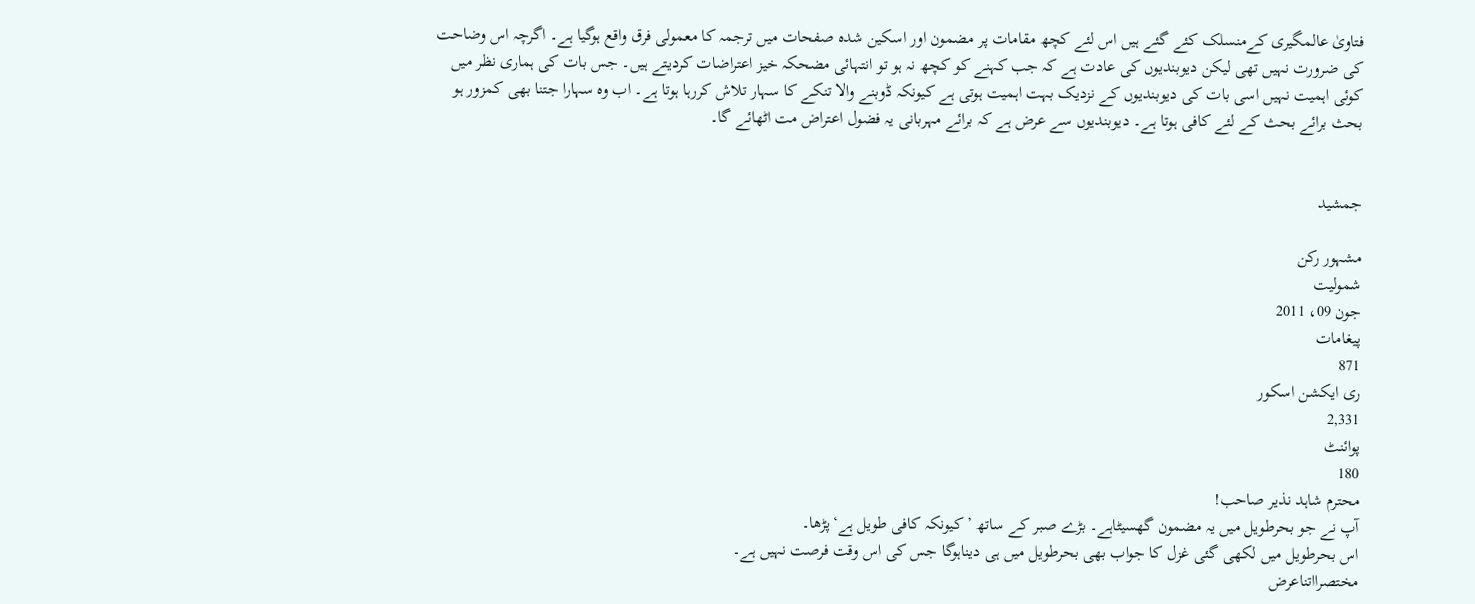فتاویٰ عالمگیری کےمنسلک کئے گئے ہیں اس لئے کچھ مقامات پر مضمون اور اسکین شدہ صفحات میں ترجمہ کا معمولی فرق واقع ہوگیا ہے۔ اگرچہ اس وضاحت کی ضرورت نہیں تھی لیکن دیوبندیوں کی عادت ہے کہ جب کہنے کو کچھ نہ ہو تو انتہائی مضحکہ خیز اعتراضات کردیتے ہیں۔ جس بات کی ہماری نظر میں کوئی اہمیت نہیں اسی بات کی دیوبندیوں کے نزدیک بہت اہمیت ہوتی ہے کیونکہ ڈوبنے والا تنکے کا سہار تلاش کررہا ہوتا ہے۔ اب وہ سہارا جتنا بھی کمزور ہو بحث برائے بحث کے لئے کافی ہوتا ہے۔ دیوبندیو‌ں سے عرض ہے کہ برائے مہربانی یہ فضول اعتراض مت اٹھائے گا۔


جمشید

مشہور رکن
شمولیت
جون 09، 2011
پیغامات
871
ری ایکشن اسکور
2,331
پوائنٹ
180
محترم شاہد نذیر صاحب!
آپ نے جو بحرطویل میں یہ مضمون گھسیٹاہے۔ بڑے صبر کے ساتھ ’کیونکہ کافی طویل ہے‘پڑھا۔
اس بحرطویل میں لکھی گئی غزل کا جواب بھی بحرطویل میں ہی دیناہوگا جس کی اس وقت فرصت نہیں ہے۔
مختصرااتناعرض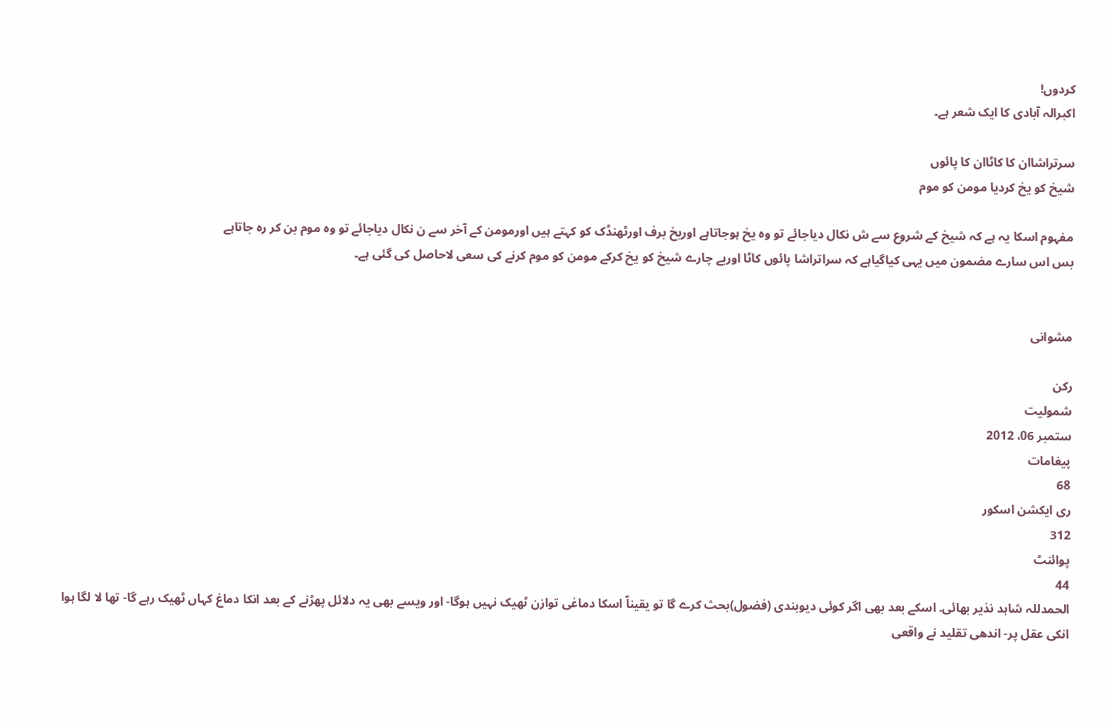کردوں!
اکبرالہ آبادی کا ایک شعر ہے۔

سرتراشاان کا کاٹاان کا پائوں
شیخ کو یخ کردیا مومن کو موم

مفہوم اسکا یہ ہے کہ شیخ کے شروع سے ش نکال دیاجائے تو وہ یخ ہوجاتاہے اوریخ برف اورٹھنڈک کو کہتے ہیں اورمومن کے آخر سے ن نکال دیاجائے تو وہ موم بن کر رہ جاتاہے
بس اس سارے مضمون میں یہی کیاگیاہے کہ سراتراشا پائوں کاٹا اوربے چارے شیخ کو یخ کرکے مومن کو موم کرنے کی سعی لاحاصل کی گئی ہے۔


مشوانی

رکن
شمولیت
ستمبر 06، 2012
پیغامات
68
ری ایکشن اسکور
312
پوائنٹ
44
الحمدللہ شاہد نذیر بھائی. اسکے بعد بھی اگر کوئی دیوبندی (فضول)بحث کرے گا تو یقیناّ اسکا دماغی توازن ٹھیک نہیں ہوگا- اور ویسے بھی یہ دلائل پھڑنے کے بعد انکا دماغ کہاں ٹھیک رہے گا- تھا لا لگا ہوا انکی عقل پر- اندھی تقلید نے واقعی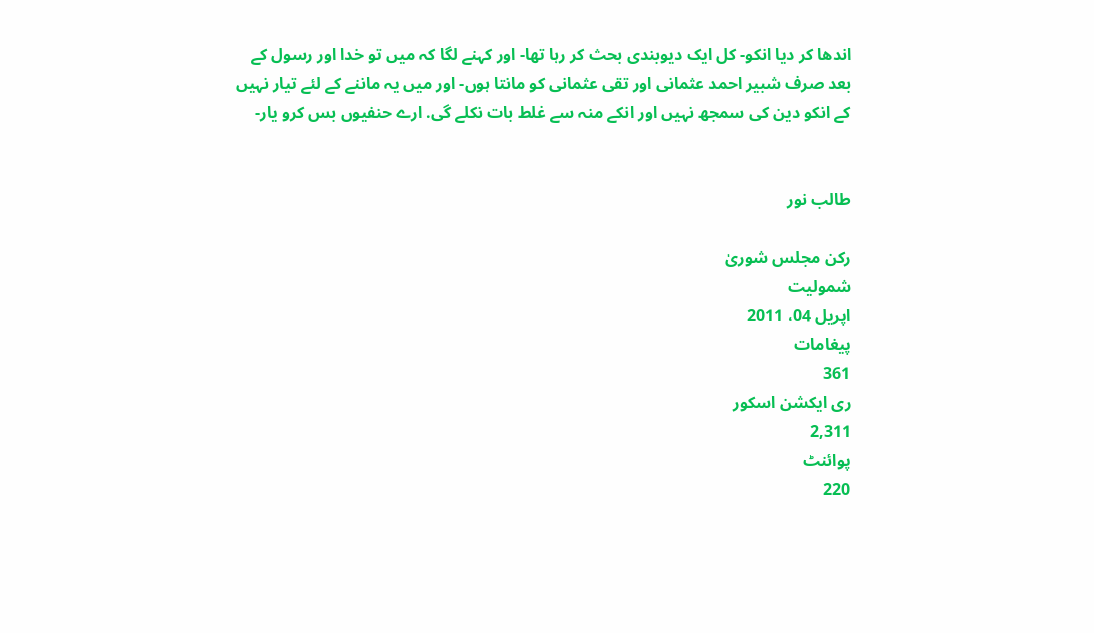اندھا کر دیا انکو- کل ایک دیوبندی بحث کر رہا تھا- اور کہنے لگا کہ میں تو خدا اور رسول کے بعد صرف شبیر احمد عثمانی اور تقی عثمانی کو مانتا ہوں- اور میں یہ ماننے کے لئے تیار نہیں کے انکو دین کی سمجھ نہیں اور انکے منہ سے غلط بات نکلے گی. ارے حنفیوں بس کرو یار-


طالب نور

رکن مجلس شوریٰ
شمولیت
اپریل 04، 2011
پیغامات
361
ری ایکشن اسکور
2,311
پوائنٹ
220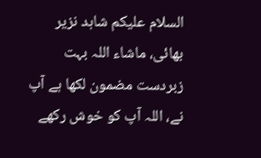السلام علیکم شاہد نزیر بھائی، ماشاء اللہ بہت زبردست مضمون لکھا ہے آپ نے، اللہ آپ کو خوش رکھے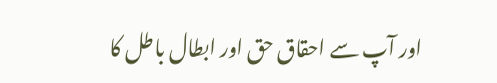اور آپ سے احقاق حق اور ابطال باطل کا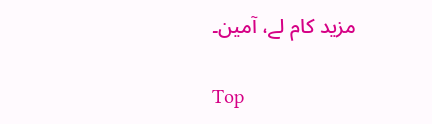مزید کام لے، آمین۔

Top